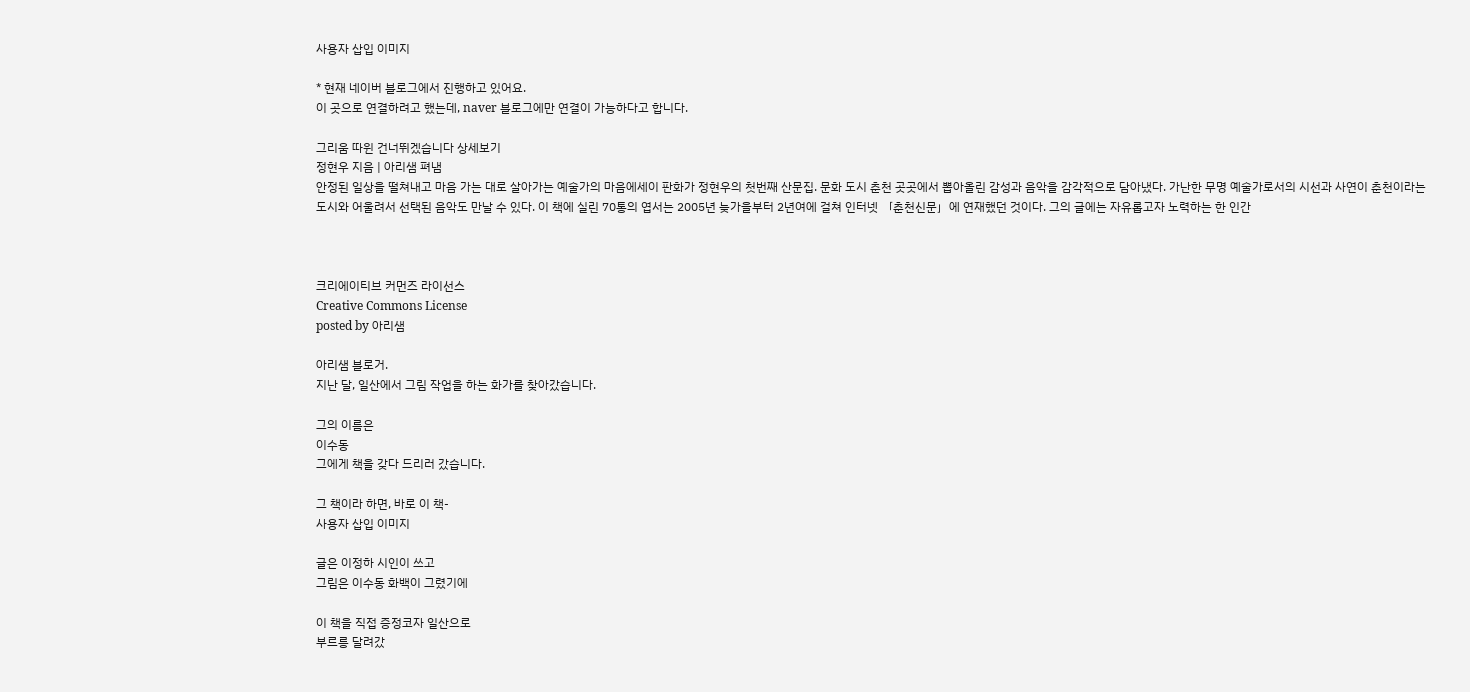사용자 삽입 이미지

* 현재 네이버 블로그에서 진행하고 있어요.
이 곳으로 연결하려고 했는데, naver 블로그에만 연결이 가능하다고 합니다.

그리움 따윈 건너뛰겠습니다 상세보기
정현우 지음 | 아리샘 펴냄
안정된 일상을 떨쳐내고 마음 가는 대로 살아가는 예술가의 마음에세이 판화가 정현우의 첫번째 산문집. 문화 도시 춘천 곳곳에서 뽑아올린 감성과 음악을 감각적으로 담아냈다. 가난한 무명 예술가로서의 시선과 사연이 춘천이라는 도시와 어울려서 선택된 음악도 만날 수 있다. 이 책에 실린 70통의 엽서는 2005년 늦가을부터 2년여에 걸쳐 인터넷 「춘천신문」에 연재했던 것이다. 그의 글에는 자유롭고자 노력하는 한 인간



크리에이티브 커먼즈 라이선스
Creative Commons License
posted by 아리샘

아리샘 블로거.
지난 달, 일산에서 그림 작업을 하는 화가를 찾아갔습니다.

그의 이름은
이수동
그에게 책을 갖다 드리러 갔습니다.

그 책이라 하면, 바로 이 책-
사용자 삽입 이미지

글은 이정하 시인이 쓰고
그림은 이수동 화백이 그렸기에

이 책을 직접 증정코자 일산으로
부르릉 달려갔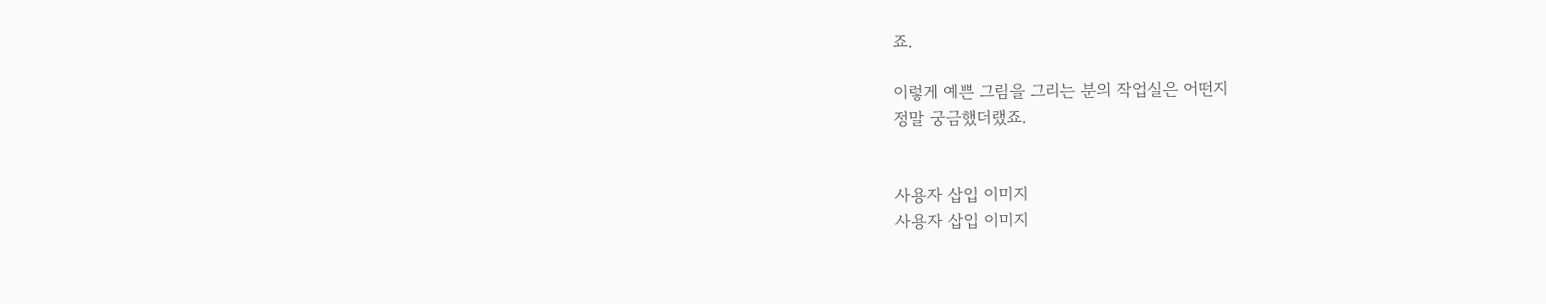죠.

이렇게 예쁜 그림을 그리는 분의 작업실은 어떤지
정말 궁금했더랬죠.


사용자 삽입 이미지
사용자 삽입 이미지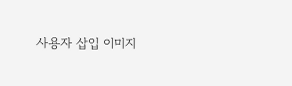사용자 삽입 이미지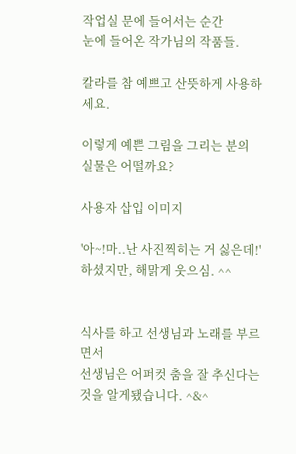작업실 문에 들어서는 순간
눈에 들어온 작가님의 작품들.

칼라를 참 예쁘고 산뜻하게 사용하세요.

이렇게 예쁜 그림을 그리는 분의 실물은 어떨까요?

사용자 삽입 이미지

'아~!마..난 사진찍히는 거 싫은데!'하셨지만, 해맑게 웃으심. ^^


식사를 하고 선생님과 노래를 부르면서
선생님은 어퍼컷 춤을 잘 추신다는 것을 알게됐습니다. ^&^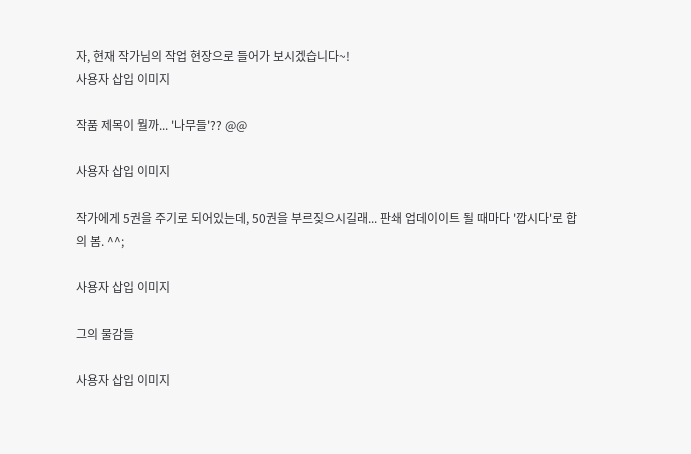자, 현재 작가님의 작업 현장으로 들어가 보시겠습니다~!
사용자 삽입 이미지

작품 제목이 뭘까... '나무들'?? @@

사용자 삽입 이미지

작가에게 5권을 주기로 되어있는데, 50권을 부르짖으시길래... 판쇄 업데이이트 될 때마다 '깝시다'로 합의 봄. ^^;

사용자 삽입 이미지

그의 물감들

사용자 삽입 이미지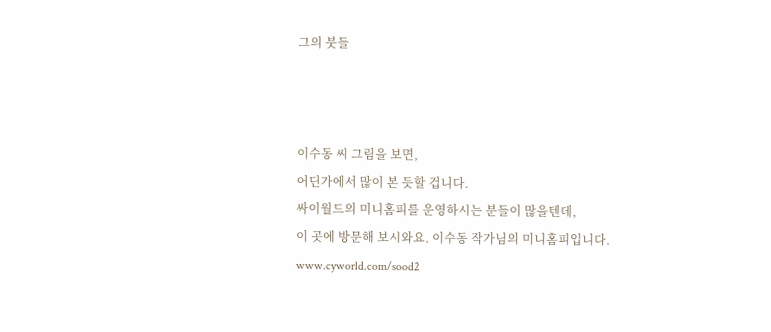그의 붓들



이수동 씨 그림을 보면,
어딘가에서 많이 본 듯할 겁니다.
싸이월드의 미니홈피를 운영하시는 분들이 많을텐데,
이 곳에 방문해 보시와요. 이수동 작가님의 미니홈피입니다.
www.cyworld.com/sood2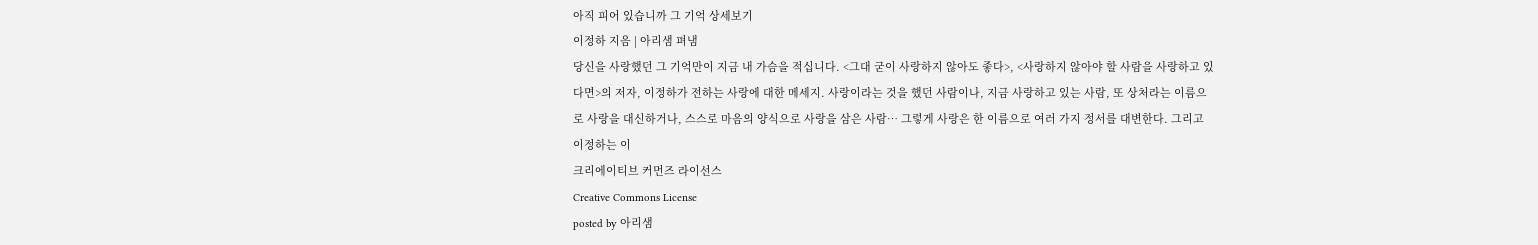아직 피어 있습니까 그 기억 상세보기
이정하 지음 | 아리샘 펴냄
당신을 사랑했던 그 기억만이 지금 내 가슴을 적십니다. <그대 굳이 사랑하지 않아도 좋다>, <사랑하지 않아야 할 사람을 사랑하고 있다면>의 저자, 이정하가 전하는 사랑에 대한 메세지. 사랑이라는 것을 했던 사람이나, 지금 사랑하고 있는 사람, 또 상처라는 이름으로 사랑을 대신하거나, 스스로 마음의 양식으로 사랑을 삼은 사람… 그렇게 사랑은 한 이름으로 여러 가지 정서를 대변한다. 그리고 이정하는 이
크리에이티브 커먼즈 라이선스
Creative Commons License
posted by 아리샘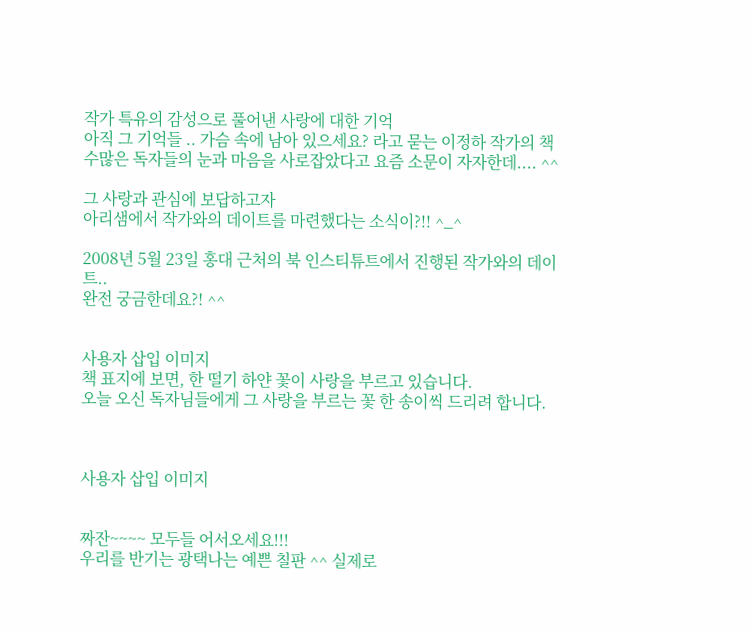작가 특유의 감성으로 풀어낸 사랑에 대한 기억
아직 그 기억들 .. 가슴 속에 남아 있으세요? 라고 묻는 이정하 작가의 책
수많은 독자들의 눈과 마음을 사로잡았다고 요즘 소문이 자자한데.... ^^

그 사랑과 관심에 보답하고자
아리샘에서 작가와의 데이트를 마련했다는 소식이?!! ^_^

2008년 5월 23일 홍대 근처의 북 인스티튜트에서 진행된 작가와의 데이트..
완전 궁금한데요?! ^^


사용자 삽입 이미지
책 표지에 보면, 한 떨기 하얀 꽃이 사랑을 부르고 있습니다.
오늘 오신 독자님들에게 그 사랑을 부르는 꽃 한 송이씩 드리려 합니다.



사용자 삽입 이미지


짜잔~~~~ 모두들 어서오세요!!!
우리를 반기는 광택나는 예쁜 칠판 ^^ 실제로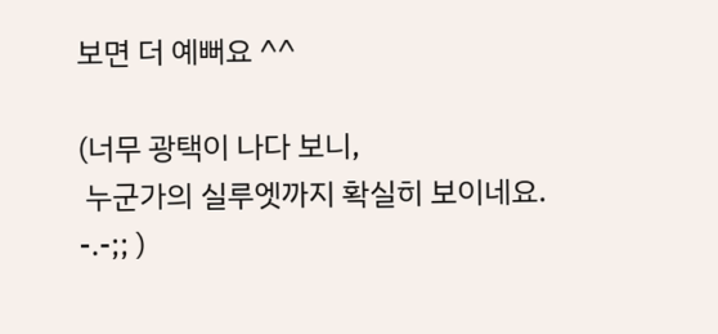보면 더 예뻐요 ^^

(너무 광택이 나다 보니,
 누군가의 실루엣까지 확실히 보이네요. -.-;; )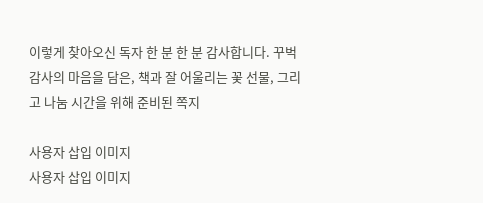이렇게 찾아오신 독자 한 분 한 분 감사합니다. 꾸벅
감사의 마음을 담은, 책과 잘 어울리는 꽃 선물, 그리고 나눔 시간을 위해 준비된 쪽지

사용자 삽입 이미지
사용자 삽입 이미지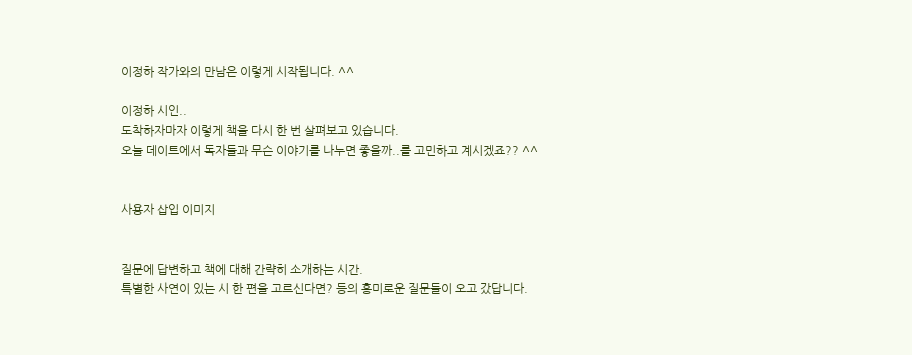이정하 작가와의 만남은 이렇게 시작됩니다. ^^

이정하 시인..
도착하자마자 이렇게 책을 다시 한 번 살펴보고 있습니다.
오늘 데이트에서 독자들과 무슨 이야기를 나누면 좋을까..를 고민하고 계시겠죠?? ^^


사용자 삽입 이미지


질문에 답변하고 책에 대해 간략히 소개하는 시간.
특별한 사연이 있는 시 한 편을 고르신다면? 등의 흥미로운 질문들이 오고 갔답니다.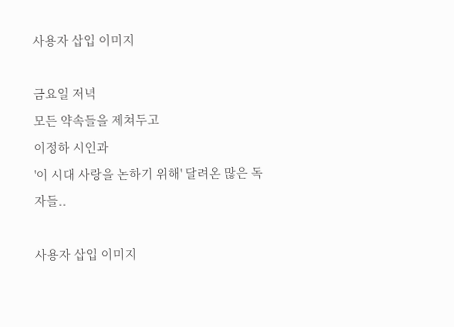사용자 삽입 이미지

금요일 저녁
모든 약속들을 제쳐두고
이정하 시인과
'이 시대 사랑을 논하기 위해' 달려온 많은 독자들..

사용자 삽입 이미지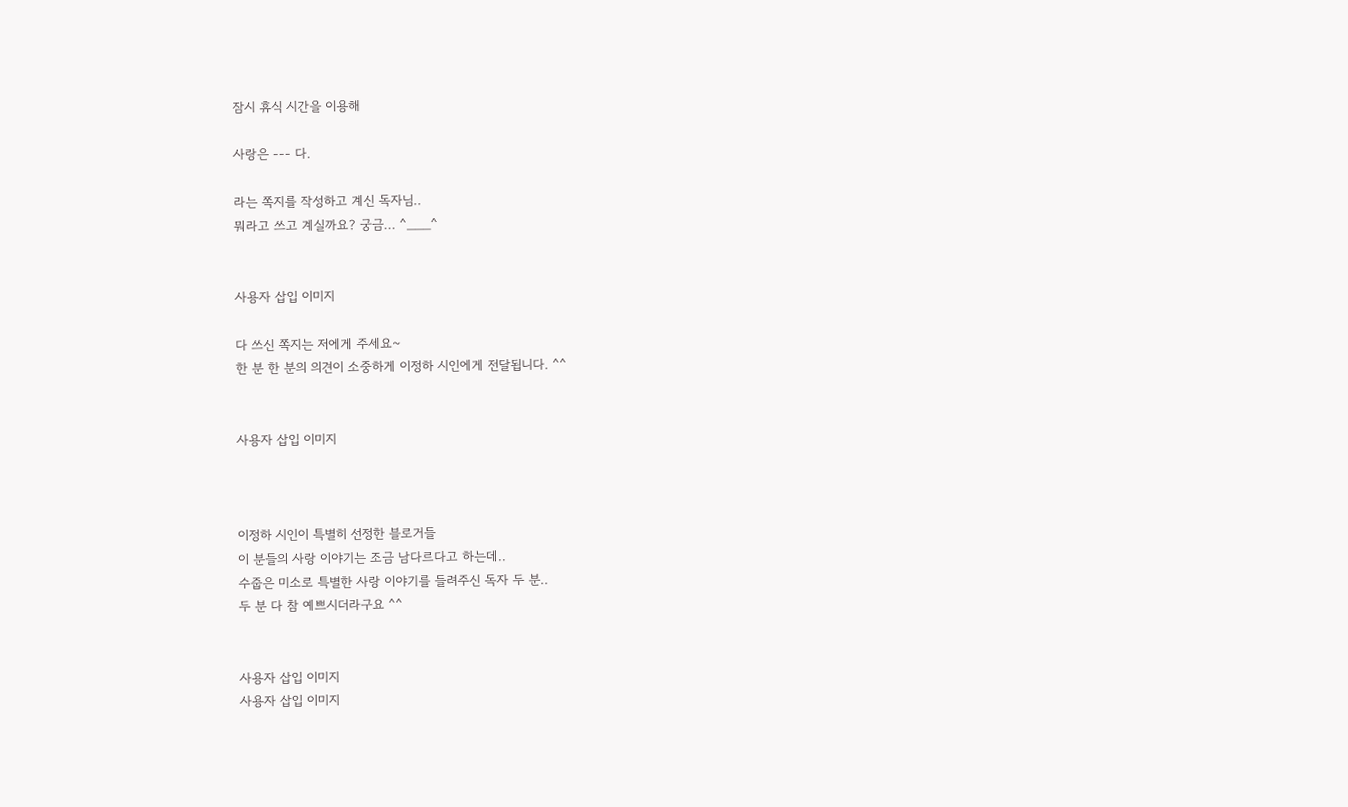잠시 휴식 시간을 이용해

사랑은 --- 다.

라는 쪽지를 작성하고 계신 독자님..
뭐라고 쓰고 계실까요? 궁금... ^___^


사용자 삽입 이미지

다 쓰신 쪽지는 저에게 주세요~
한 분 한 분의 의견이 소중하게 이정하 시인에게 전달됩니다. ^^


사용자 삽입 이미지



이정하 시인이 특별히 선정한 블로거들
이 분들의 사랑 이야기는 조금 남다르다고 하는데..
수줍은 미소로 특별한 사랑 이야기를 들려주신 독자 두 분..
두 분 다 참 예쁘시더라구요 ^^


사용자 삽입 이미지
사용자 삽입 이미지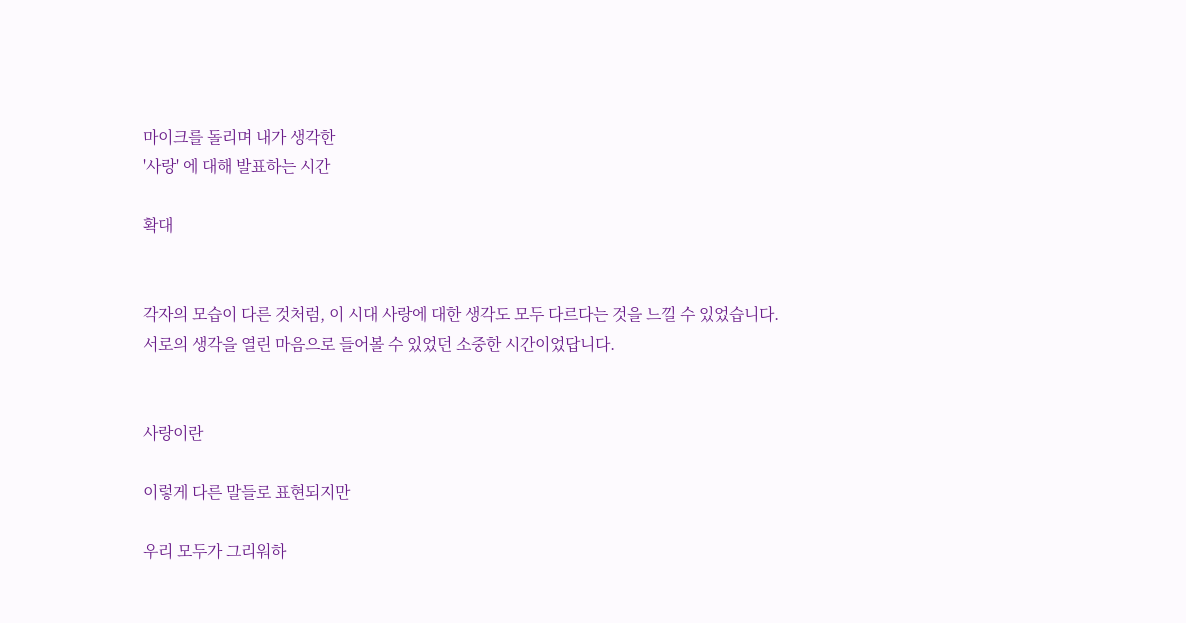마이크를 돌리며 내가 생각한
'사랑' 에 대해 발표하는 시간

확대


각자의 모습이 다른 것처럼, 이 시대 사랑에 대한 생각도 모두 다르다는 것을 느낄 수 있었습니다.
서로의 생각을 열린 마음으로 들어볼 수 있었던 소중한 시간이었답니다.


사랑이란

이렇게 다른 말들로 표현되지만

우리 모두가 그리워하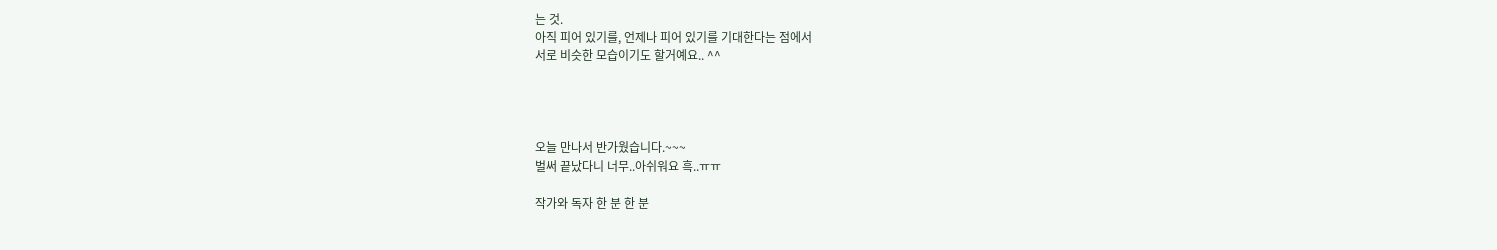는 것.
아직 피어 있기를, 언제나 피어 있기를 기대한다는 점에서
서로 비슷한 모습이기도 할거예요.. ^^




오늘 만나서 반가웠습니다.~~~
벌써 끝났다니 너무..아쉬워요 흑..ㅠㅠ

작가와 독자 한 분 한 분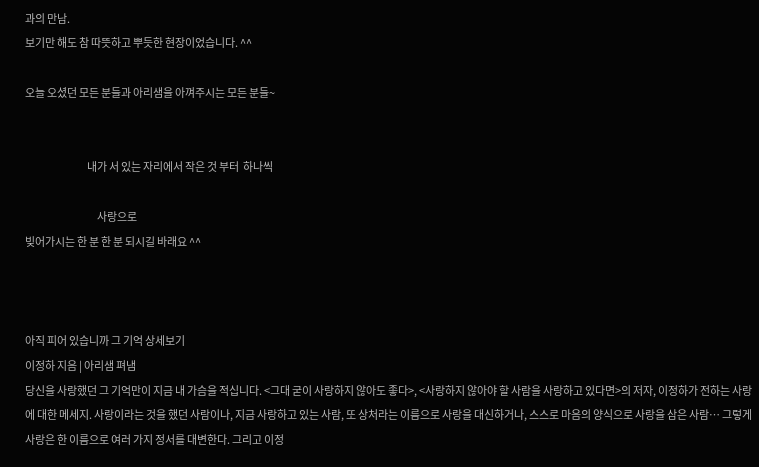과의 만남.
보기만 해도 참 따뜻하고 뿌듯한 현장이었습니다. ^^

오늘 오셨던 모든 분들과 아리샘을 아껴주시는 모든 분들~


                               내가 서 있는 자리에서 작은 것 부터  하나씩

                                    사랑으로
빚어가시는 한 분 한 분 되시길 바래요 ^^



아직 피어 있습니까 그 기억 상세보기
이정하 지음 | 아리샘 펴냄
당신을 사랑했던 그 기억만이 지금 내 가슴을 적십니다. <그대 굳이 사랑하지 않아도 좋다>, <사랑하지 않아야 할 사람을 사랑하고 있다면>의 저자, 이정하가 전하는 사랑에 대한 메세지. 사랑이라는 것을 했던 사람이나, 지금 사랑하고 있는 사람, 또 상처라는 이름으로 사랑을 대신하거나, 스스로 마음의 양식으로 사랑을 삼은 사람… 그렇게 사랑은 한 이름으로 여러 가지 정서를 대변한다. 그리고 이정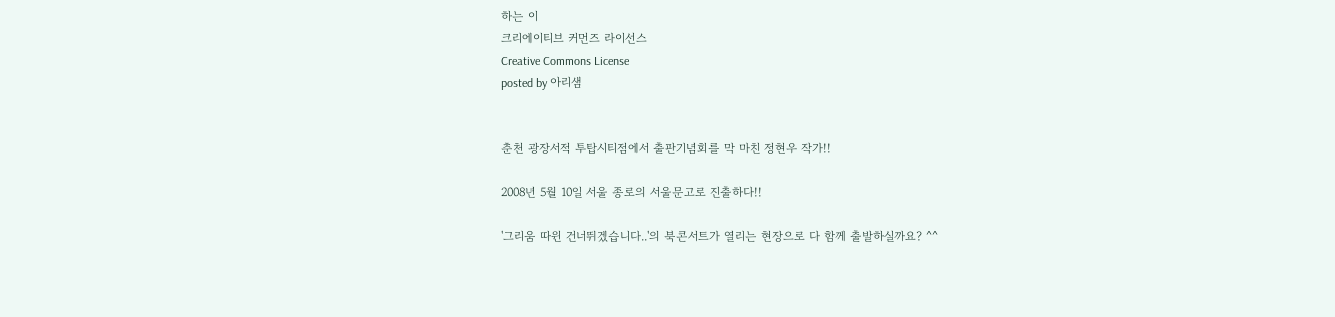하는 이
크리에이티브 커먼즈 라이선스
Creative Commons License
posted by 아리샘


춘천 광장서적 투탑시티점에서 출판기념회를 막 마친 정현우 작가!!

2008년 5월 10일 서울 종로의 서울문고로 진출하다!!

'그리움 따윈 건너뛰겠습니다..'의 북콘서트가 열리는 현장으로 다 함께 출발하실까요? ^^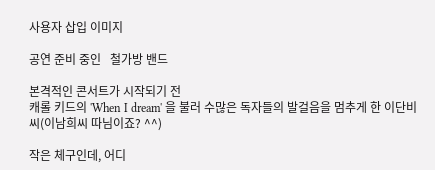사용자 삽입 이미지

공연 준비 중인   철가방 밴드

본격적인 콘서트가 시작되기 전
캐롤 키드의 'When I dream' 을 불러 수많은 독자들의 발걸음을 멈추게 한 이단비씨(이남희씨 따님이죠? ^^)

작은 체구인데, 어디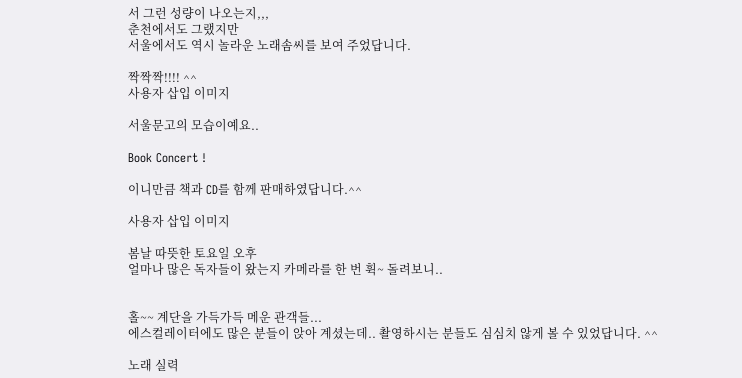서 그런 성량이 나오는지,,,
춘천에서도 그랬지만
서울에서도 역시 놀라운 노래솜씨를 보여 주었답니다.

짝짝짝!!!! ^^
사용자 삽입 이미지

서울문고의 모습이예요..

Book Concert !

이니만큼 책과 CD를 함께 판매하였답니다.^^

사용자 삽입 이미지

봄날 따뜻한 토요일 오후
얼마나 많은 독자들이 왔는지 카메라를 한 번 휙~ 돌려보니..


홀~~ 계단을 가득가득 메운 관객들...
에스컬레이터에도 많은 분들이 앉아 계셨는데.. 촬영하시는 분들도 심심치 않게 볼 수 있었답니다. ^^

노래 실력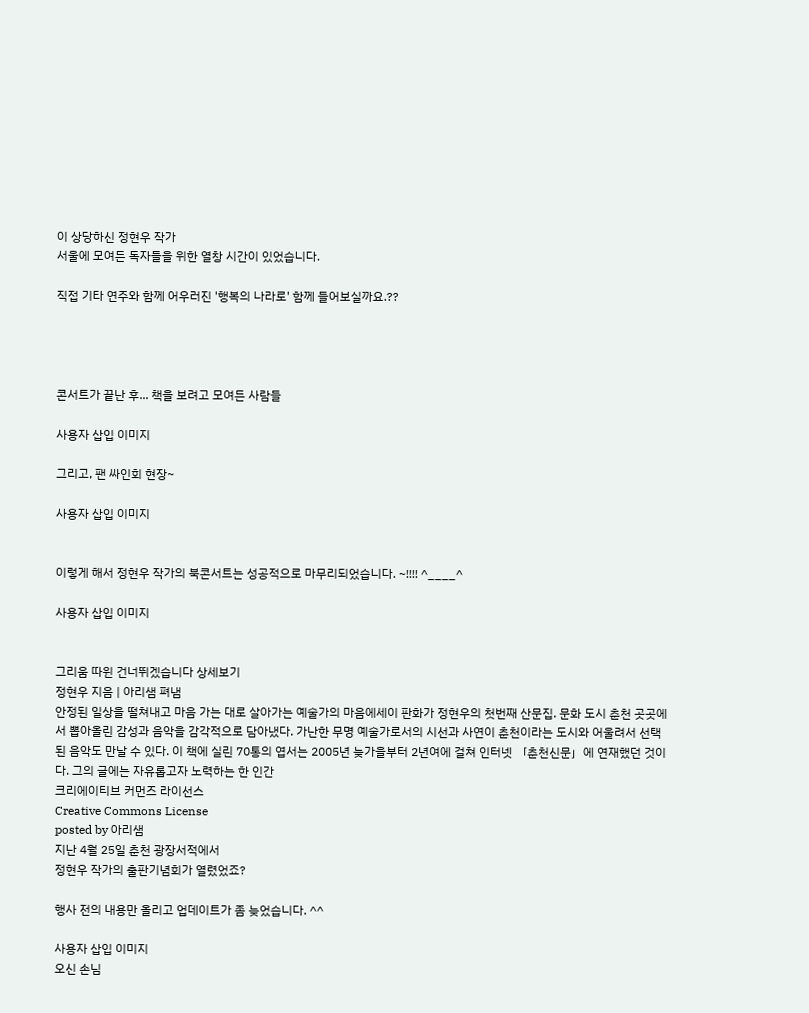이 상당하신 정현우 작가
서울에 모여든 독자들을 위한 열창 시간이 있었습니다.

직접 기타 연주와 함께 어우러진 '행복의 나라로' 함께 들어보실까요.??




콘서트가 끝난 후... 책을 보려고 모여든 사람들

사용자 삽입 이미지

그리고, 팬 싸인회 현장~

사용자 삽입 이미지


이렇게 해서 정현우 작가의 북콘서트는 성공적으로 마무리되었습니다. ~!!!! ^____^

사용자 삽입 이미지


그리움 따윈 건너뛰겠습니다 상세보기
정현우 지음 | 아리샘 펴냄
안정된 일상을 떨쳐내고 마음 가는 대로 살아가는 예술가의 마음에세이 판화가 정현우의 첫번째 산문집. 문화 도시 춘천 곳곳에서 뽑아올린 감성과 음악을 감각적으로 담아냈다. 가난한 무명 예술가로서의 시선과 사연이 춘천이라는 도시와 어울려서 선택된 음악도 만날 수 있다. 이 책에 실린 70통의 엽서는 2005년 늦가을부터 2년여에 걸쳐 인터넷 「춘천신문」에 연재했던 것이다. 그의 글에는 자유롭고자 노력하는 한 인간
크리에이티브 커먼즈 라이선스
Creative Commons License
posted by 아리샘
지난 4월 25일 춘천 광장서적에서
정현우 작가의 출판기념회가 열렸었죠?

행사 전의 내용만 올리고 업데이트가 좀 늦었습니다. ^^

사용자 삽입 이미지
오신 손님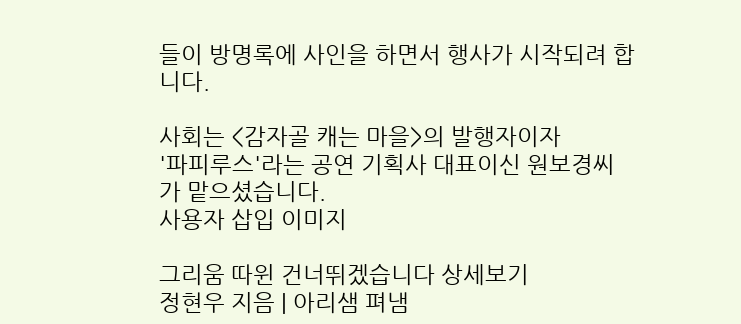들이 방명록에 사인을 하면서 행사가 시작되려 합니다.

사회는 <감자골 캐는 마을>의 발행자이자
'파피루스'라는 공연 기획사 대표이신 원보경씨가 맡으셨습니다.
사용자 삽입 이미지

그리움 따윈 건너뛰겠습니다 상세보기
정현우 지음 | 아리샘 펴냄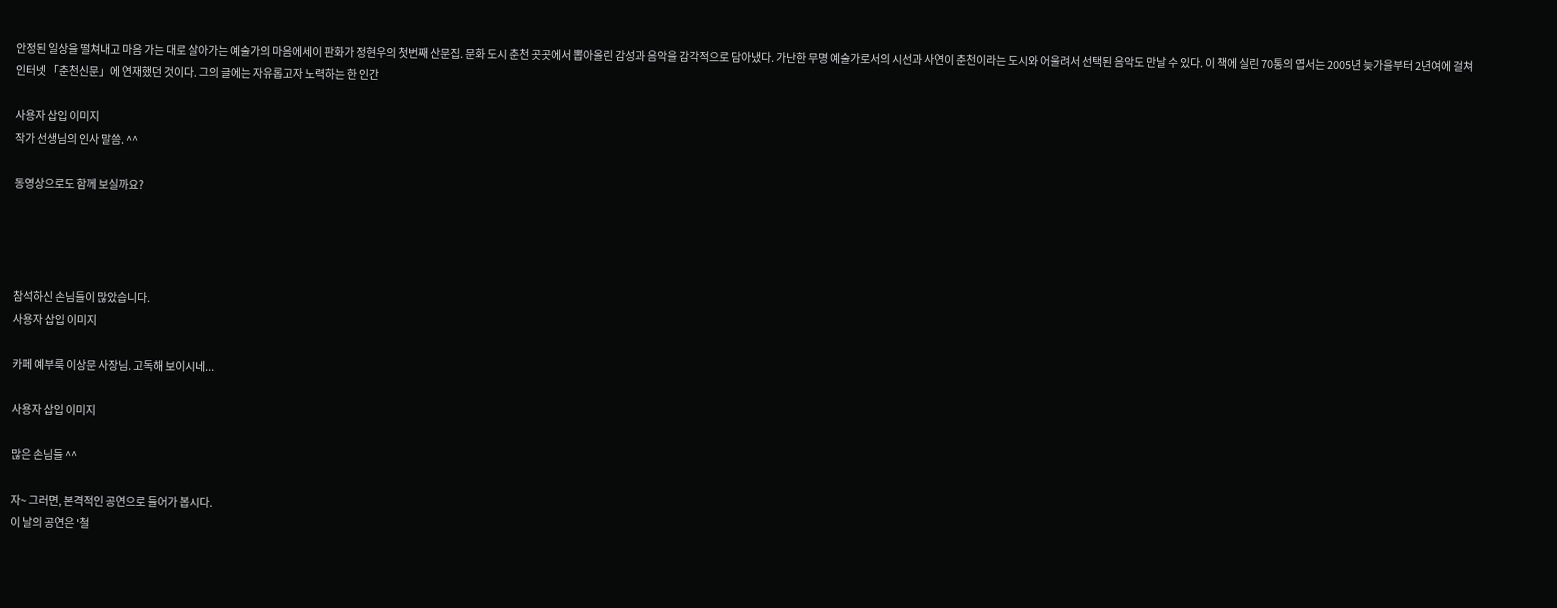안정된 일상을 떨쳐내고 마음 가는 대로 살아가는 예술가의 마음에세이 판화가 정현우의 첫번째 산문집. 문화 도시 춘천 곳곳에서 뽑아올린 감성과 음악을 감각적으로 담아냈다. 가난한 무명 예술가로서의 시선과 사연이 춘천이라는 도시와 어울려서 선택된 음악도 만날 수 있다. 이 책에 실린 70통의 엽서는 2005년 늦가을부터 2년여에 걸쳐 인터넷 「춘천신문」에 연재했던 것이다. 그의 글에는 자유롭고자 노력하는 한 인간

사용자 삽입 이미지
작가 선생님의 인사 말씀. ^^

동영상으로도 함께 보실까요?




참석하신 손님들이 많았습니다.
사용자 삽입 이미지

카페 예부룩 이상문 사장님. 고독해 보이시네...

사용자 삽입 이미지

많은 손님들 ^^

자~ 그러면, 본격적인 공연으로 들어가 봅시다.
이 날의 공연은 '철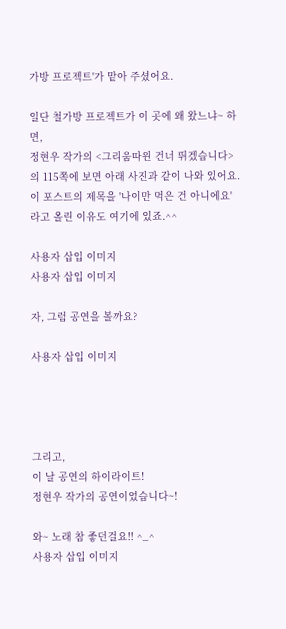가방 프로젝트'가 맡아 주셨어요.

일단 철가방 프로젝트가 이 곳에 왜 왔느냐~ 하면,
정현우 작가의 <그리움따윈 건너 뛰겠습니다>의 115쪽에 보면 아래 사진과 같이 나와 있어요.
이 포스트의 제목을 '나이만 먹은 건 아니에요'라고 올린 이유도 여기에 있죠.^^

사용자 삽입 이미지
사용자 삽입 이미지

자, 그럼 공연을 볼까요?

사용자 삽입 이미지




그리고,
이 날 공연의 하이라이트!
정현우 작가의 공연이었습니다~!

와~ 노래 참 좋던걸요!! ^_^
사용자 삽입 이미지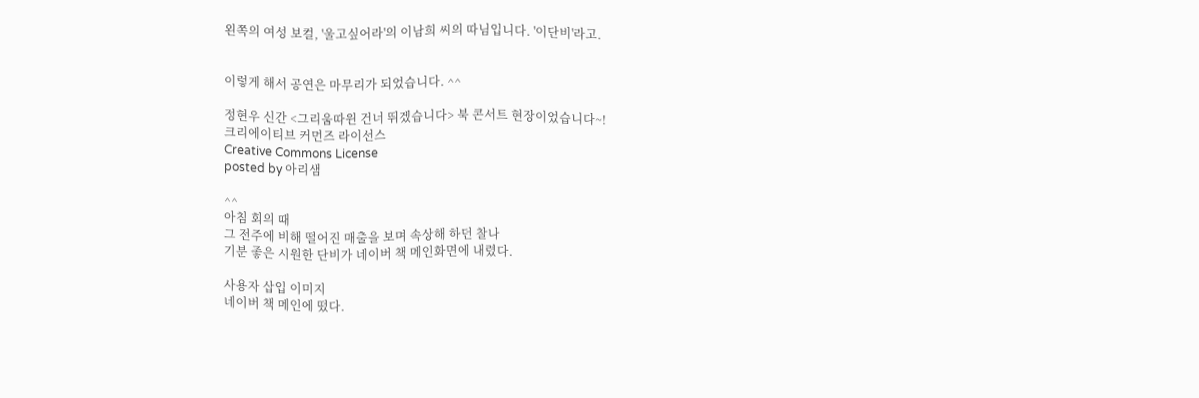왼쪽의 여성 보컬, '울고싶어라'의 이남희 씨의 따님입니다. '이단비'라고.


이렇게 해서 공연은 마무리가 되었습니다. ^^

정현우 신간 <그리움따윈 건너 뛰겠습니다> 북 콘서트 현장이었습니다~!
크리에이티브 커먼즈 라이선스
Creative Commons License
posted by 아리샘

^^
아침 회의 때
그 전주에 비해 떨어진 매출을 보며 속상해 하던 찰나
기분 좋은 시원한 단비가 네이버 책 메인화면에 내렸다.

사용자 삽입 이미지
네이버 책 메인에 떴다.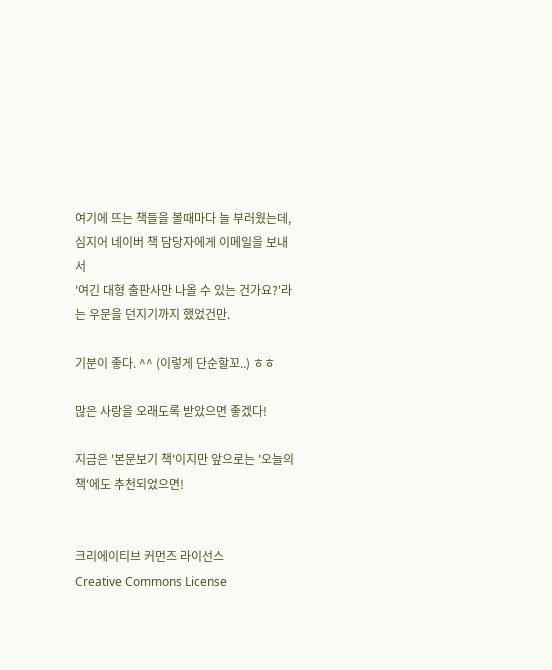여기에 뜨는 책들을 볼때마다 늘 부러웠는데,
심지어 네이버 책 담당자에게 이메일을 보내서
'여긴 대형 출판사만 나올 수 있는 건가요?'라는 우문을 던지기까지 했었건만.

기분이 좋다. ^^ (이렇게 단순할꼬..) ㅎㅎ

많은 사랑을 오래도록 받았으면 좋겠다!

지금은 '본문보기 책'이지만 앞으로는 '오늘의 책'에도 추천되었으면!


크리에이티브 커먼즈 라이선스
Creative Commons License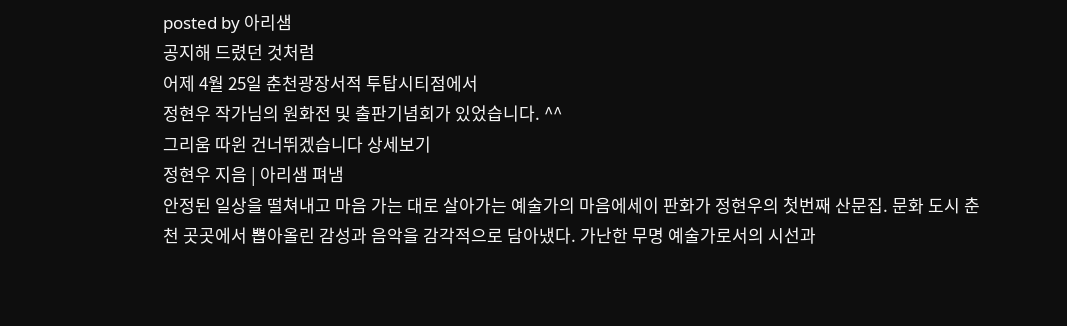posted by 아리샘
공지해 드렸던 것처럼
어제 4월 25일 춘천광장서적 투탑시티점에서
정현우 작가님의 원화전 및 출판기념회가 있었습니다. ^^
그리움 따윈 건너뛰겠습니다 상세보기
정현우 지음 | 아리샘 펴냄
안정된 일상을 떨쳐내고 마음 가는 대로 살아가는 예술가의 마음에세이 판화가 정현우의 첫번째 산문집. 문화 도시 춘천 곳곳에서 뽑아올린 감성과 음악을 감각적으로 담아냈다. 가난한 무명 예술가로서의 시선과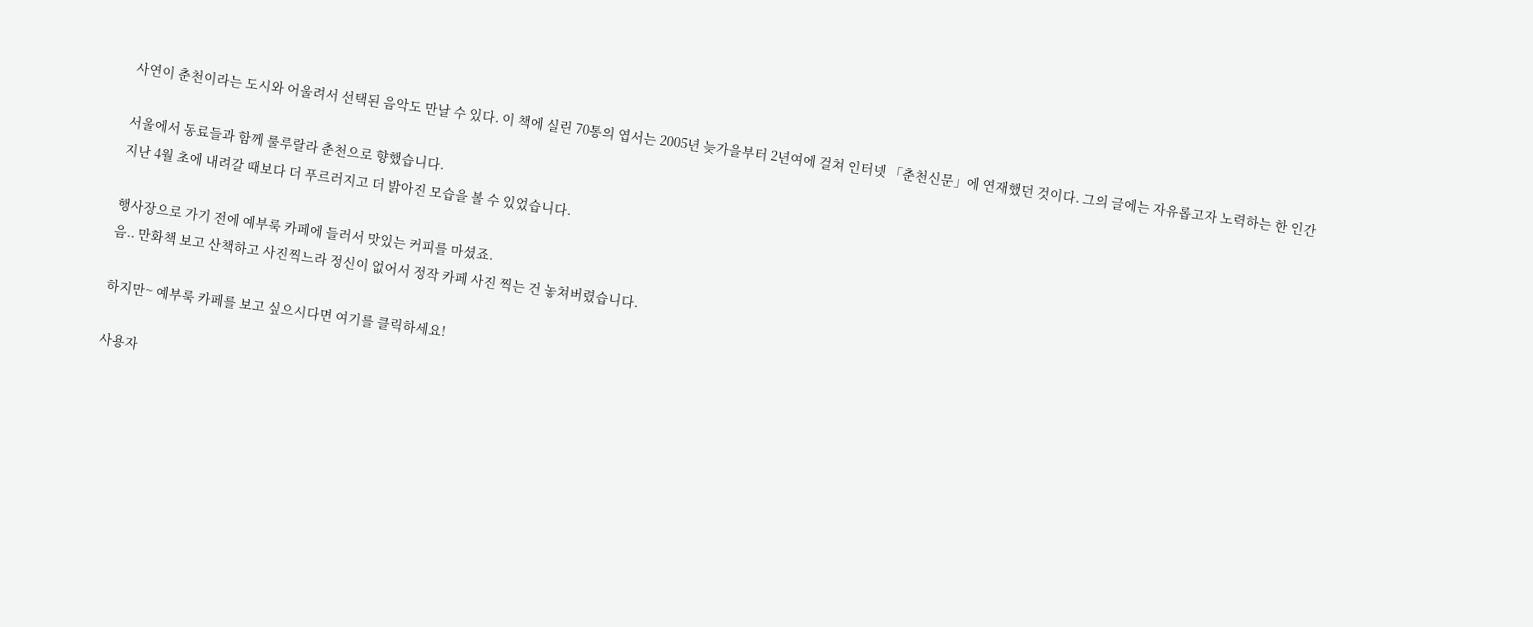사연이 춘천이라는 도시와 어울려서 선택된 음악도 만날 수 있다. 이 책에 실린 70통의 엽서는 2005년 늦가을부터 2년여에 걸쳐 인터넷 「춘천신문」에 연재했던 것이다. 그의 글에는 자유롭고자 노력하는 한 인간

서울에서 동료들과 함께 룰루랄라 춘천으로 향했습니다.
지난 4월 초에 내려갈 때보다 더 푸르러지고 더 밝아진 모습을 볼 수 있었습니다.

행사장으로 가기 전에 예부룩 카페에 들러서 맛있는 커피를 마셨죠.
음.. 만화책 보고 산책하고 사진찍느라 정신이 없어서 정작 카페 사진 찍는 건 놓쳐버렸습니다.

하지만~ 예부룩 카페를 보고 싶으시다면 여기를 클릭하세요!

사용자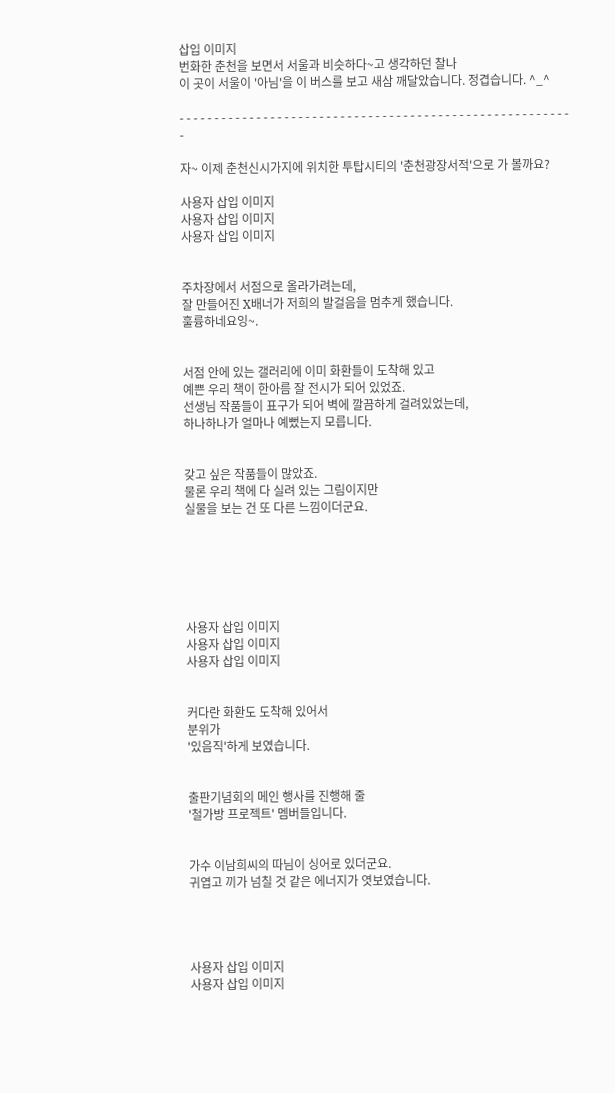삽입 이미지
번화한 춘천을 보면서 서울과 비슷하다~고 생각하던 찰나
이 곳이 서울이 '아님'을 이 버스를 보고 새삼 깨달았습니다. 정겹습니다. ^_^

- - - - - - - - - - - - - - - - - - - - - - - - - - - - - - - - - - - - - - - - - - - - - - - - - - - - - - - - -

자~ 이제 춘천신시가지에 위치한 투탑시티의 '춘천광장서적'으로 가 볼까요?

사용자 삽입 이미지
사용자 삽입 이미지
사용자 삽입 이미지


주차장에서 서점으로 올라가려는데,
잘 만들어진 X배너가 저희의 발걸음을 멈추게 했습니다.
훌륭하네요잉~.


서점 안에 있는 갤러리에 이미 화환들이 도착해 있고
예쁜 우리 책이 한아름 잘 전시가 되어 있었죠.
선생님 작품들이 표구가 되어 벽에 깔끔하게 걸려있었는데,
하나하나가 얼마나 예뻤는지 모릅니다.


갖고 싶은 작품들이 많았죠.
물론 우리 책에 다 실려 있는 그림이지만
실물을 보는 건 또 다른 느낌이더군요.






사용자 삽입 이미지
사용자 삽입 이미지
사용자 삽입 이미지


커다란 화환도 도착해 있어서
분위가
'있음직'하게 보였습니다.


출판기념회의 메인 행사를 진행해 줄
'철가방 프로젝트' 멤버들입니다.


가수 이남희씨의 따님이 싱어로 있더군요.
귀엽고 끼가 넘칠 것 같은 에너지가 엿보였습니다.




사용자 삽입 이미지
사용자 삽입 이미지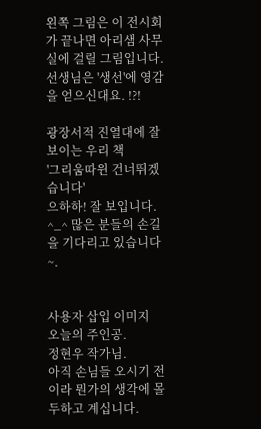왼쪽 그림은 이 전시회가 끝나면 아리샘 사무실에 걸릴 그림입니다.
선생님은 '생선'에 영감을 얻으신대요. !?!

광장서적 진열대에 잘 보이는 우리 책
'그리움따윈 건너뛰겠습니다'
으하하! 잘 보입니다. ^_^ 많은 분들의 손길을 기다리고 있습니다~.


사용자 삽입 이미지
오늘의 주인공.
정현우 작가님.
아직 손님들 오시기 전이라 뭔가의 생각에 몰두하고 계십니다.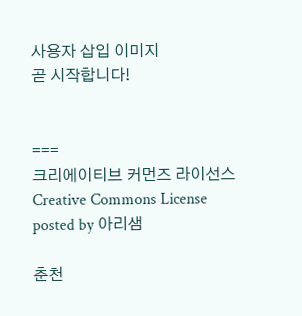사용자 삽입 이미지
곧 시작합니다!


===
크리에이티브 커먼즈 라이선스
Creative Commons License
posted by 아리샘

춘천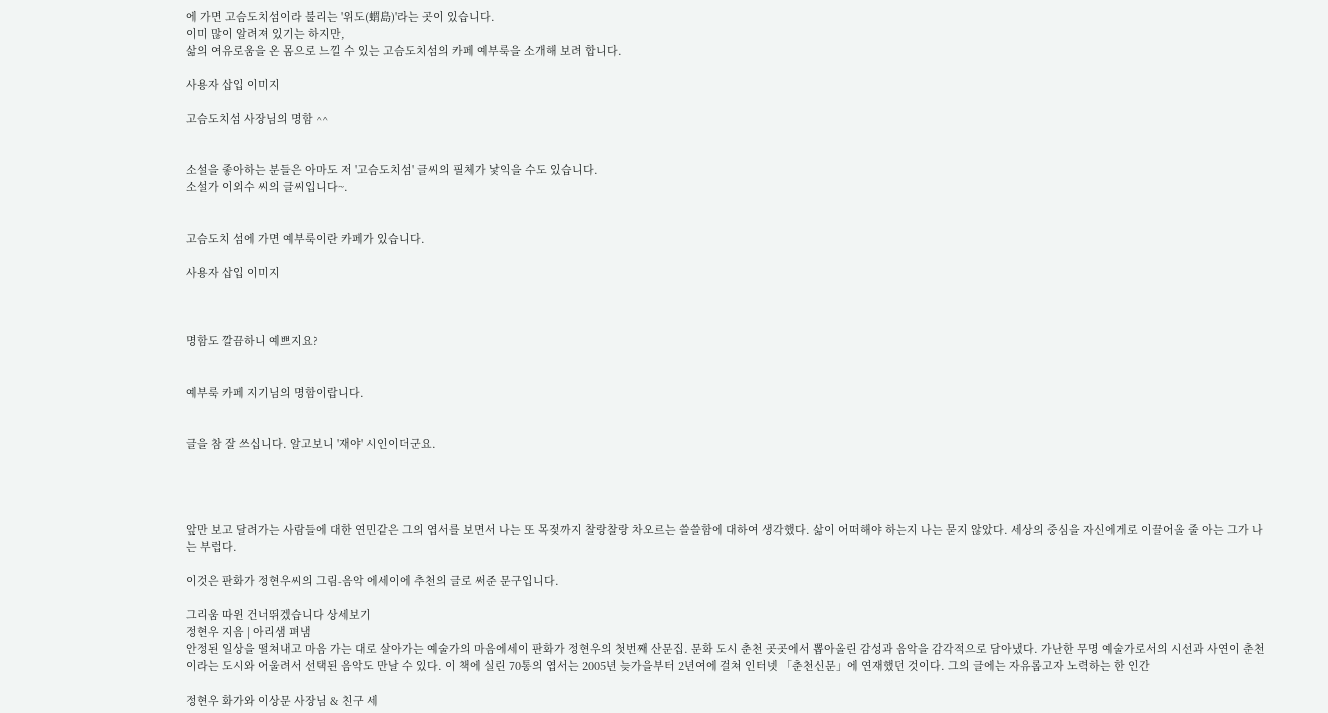에 가면 고슴도치섬이라 불리는 '위도(蝟島)'라는 곳이 있습니다.
이미 많이 알려져 있기는 하지만,
삶의 여유로움을 온 몸으로 느낄 수 있는 고슴도치섬의 카페 예부룩을 소개해 보려 합니다.

사용자 삽입 이미지

고슴도치섬 사장님의 명함 ^^


소설을 좋아하는 분들은 아마도 저 '고슴도치섬' 글씨의 필체가 낯익을 수도 있습니다.
소설가 이외수 씨의 글씨입니다~.


고슴도치 섬에 가면 예부룩이란 카페가 있습니다.

사용자 삽입 이미지



명함도 깔끔하니 예쁘지요?


예부룩 카페 지기님의 명함이랍니다.


글을 참 잘 쓰십니다. 알고보니 '재야' 시인이더군요.




앞만 보고 달려가는 사람들에 대한 연민같은 그의 엽서를 보면서 나는 또 목젖까지 찰랑찰랑 차오르는 쓸쓸함에 대하여 생각했다. 삶이 어떠해야 하는지 나는 묻지 않았다. 세상의 중심을 자신에게로 이끌어올 줄 아는 그가 나는 부럽다.

이것은 판화가 정현우씨의 그림-음악 에세이에 추천의 글로 써준 문구입니다.

그리움 따윈 건너뛰겠습니다 상세보기
정현우 지음 | 아리샘 펴냄
안정된 일상을 떨쳐내고 마음 가는 대로 살아가는 예술가의 마음에세이 판화가 정현우의 첫번째 산문집. 문화 도시 춘천 곳곳에서 뽑아올린 감성과 음악을 감각적으로 담아냈다. 가난한 무명 예술가로서의 시선과 사연이 춘천이라는 도시와 어울려서 선택된 음악도 만날 수 있다. 이 책에 실린 70통의 엽서는 2005년 늦가을부터 2년여에 걸쳐 인터넷 「춘천신문」에 연재했던 것이다. 그의 글에는 자유롭고자 노력하는 한 인간

정현우 화가와 이상문 사장님 & 친구 세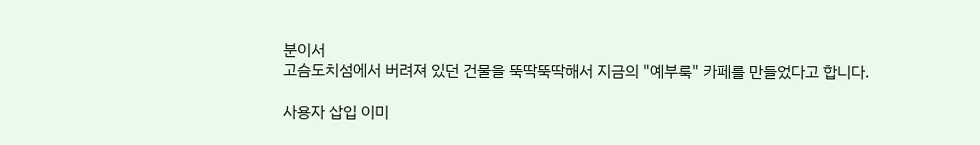분이서
고슴도치섬에서 버려져 있던 건물을 뚝딱뚝딱해서 지금의 "예부룩" 카페를 만들었다고 합니다.

사용자 삽입 이미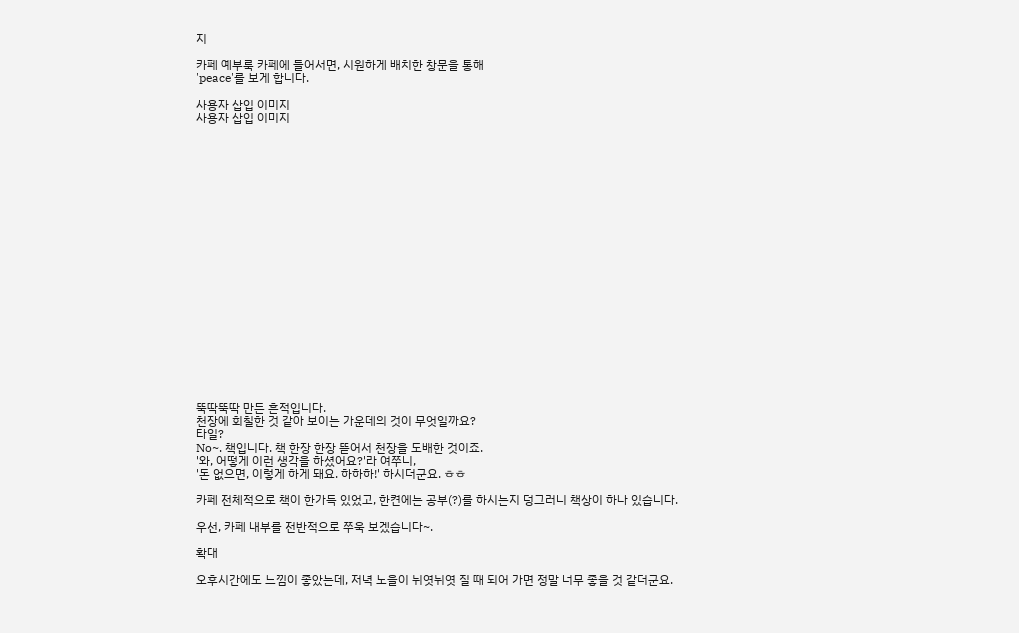지

카페 예부룩 카페에 들어서면, 시원하게 배치한 창문을 통해
'peace'를 보게 합니다.

사용자 삽입 이미지
사용자 삽입 이미지





















뚝딱뚝딱 만든 흔적입니다.
천장에 회칠한 것 같아 보이는 가운데의 것이 무엇일까요?
타일?
No~. 책입니다. 책 한장 한장 뜯어서 천장을 도배한 것이죠.
'와, 어떻게 이런 생각을 하셨어요?'라 여쭈니,
'돈 없으면, 이렇게 하게 돼요. 하하하!' 하시더군요. ㅎㅎ

카페 전체적으로 책이 한가득 있었고, 한켠에는 공부(?)를 하시는지 덩그러니 책상이 하나 있습니다.

우선, 카페 내부를 전반적으로 쭈욱 보겠습니다~.

확대

오후시간에도 느낌이 좋았는데, 저녁 노을이 뉘엿뉘엿 질 때 되어 가면 정말 너무 좋을 것 같더군요.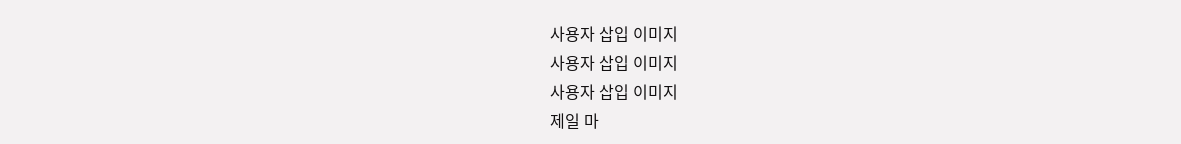사용자 삽입 이미지
사용자 삽입 이미지
사용자 삽입 이미지
제일 마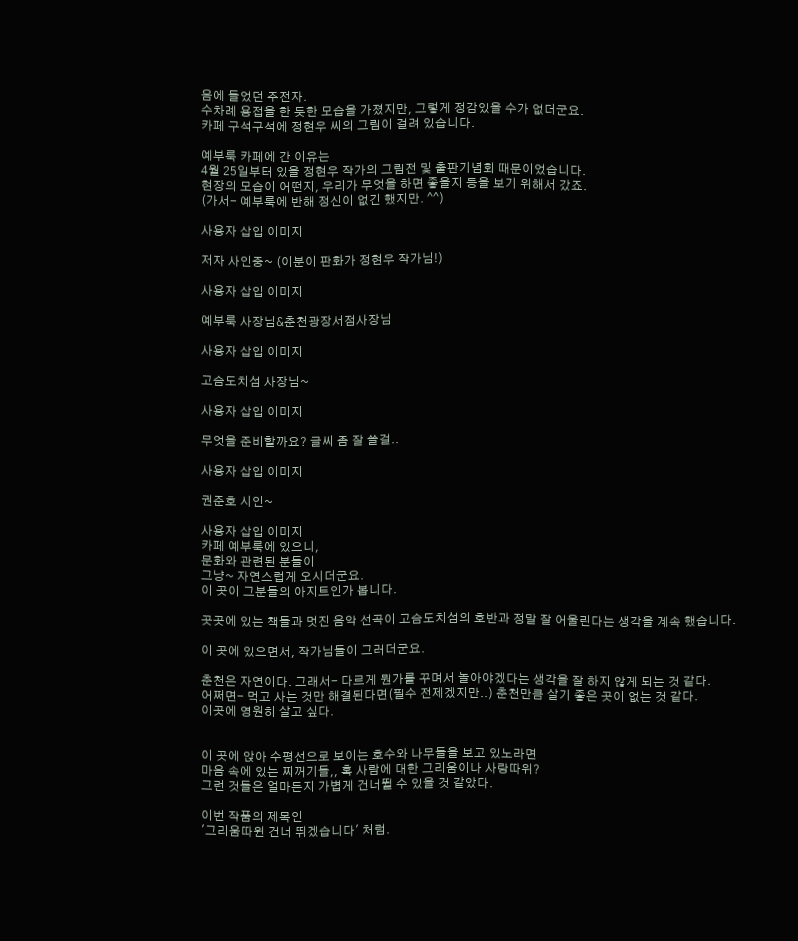음에 들었던 주전자.
수차례 용접을 한 듯한 모습을 가졌지만, 그렇게 정감있을 수가 없더군요.
카페 구석구석에 정현우 씨의 그림이 걸려 있습니다.

예부룩 카페에 간 이유는
4월 25일부터 있을 정현우 작가의 그림전 및 출판기념회 때문이었습니다.
현장의 모습이 어떤지, 우리가 무엇을 하면 좋을지 등을 보기 위해서 갔죠.
(가서- 예부룩에 반해 정신이 없긴 했지만. ^^)

사용자 삽입 이미지

저자 사인중~ (이분이 판화가 정현우 작가님!)

사용자 삽입 이미지

예부룩 사장님&춘천광장서점사장님

사용자 삽입 이미지

고슴도치섬 사장님~

사용자 삽입 이미지

무엇을 준비할까요? 글씨 좀 잘 쓸걸..

사용자 삽입 이미지

권준호 시인~

사용자 삽입 이미지
카페 예부룩에 있으니,
문화와 관련된 분들이
그냥~ 자연스럽게 오시더군요.
이 곳이 그분들의 아지트인가 봅니다.

곳곳에 있는 책들과 멋진 음악 선곡이 고슴도치섬의 호반과 정말 잘 어울린다는 생각을 계속 했습니다.

이 곳에 있으면서, 작가님들이 그러더군요.

춘천은 자연이다. 그래서- 다르게 뭔가를 꾸며서 놀아야겠다는 생각을 잘 하지 않게 되는 것 같다.
어쩌면- 먹고 사는 것만 해결된다면(필수 전제겠지만..) 춘천만큼 살기 좋은 곳이 없는 것 같다.
이곳에 영원히 살고 싶다.


이 곳에 앉아 수평선으로 보이는 호수와 나무들을 보고 있노라면
마음 속에 있는 찌꺼기들,, 혹 사람에 대한 그리움이나 사랑따위?
그런 것들은 얼마든지 가볍게 건너뛸 수 있을 것 같았다.

이번 작품의 제목인
'그리움따윈 건너 뛰겠습니다' 처럼.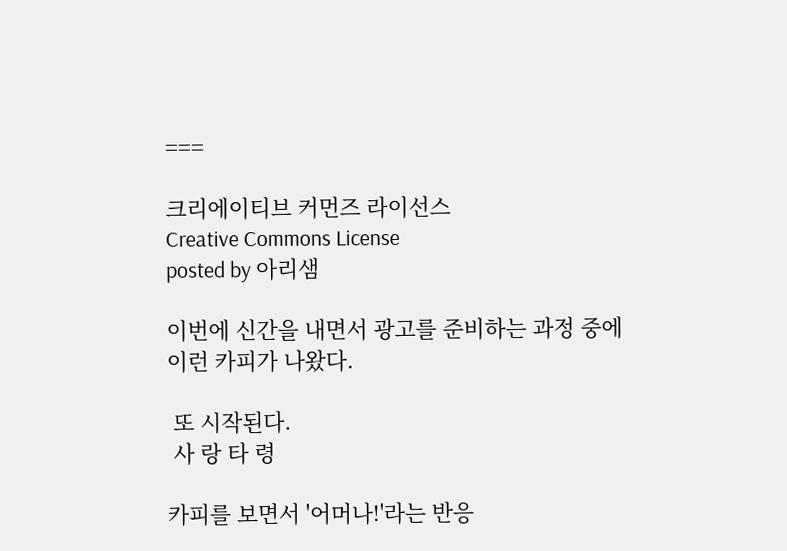===

크리에이티브 커먼즈 라이선스
Creative Commons License
posted by 아리샘

이번에 신간을 내면서 광고를 준비하는 과정 중에
이런 카피가 나왔다.

 또 시작된다.
 사 랑 타 령

카피를 보면서 '어머나!'라는 반응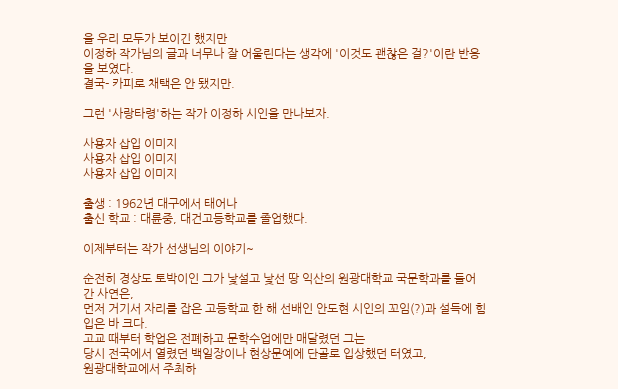을 우리 모두가 보이긴 했지만
이정하 작가님의 글과 너무나 잘 어울린다는 생각에 '이것도 괜찮은 걸?'이란 반응을 보였다.
결국- 카피로 채택은 안 됐지만.

그런 '사랑타령'하는 작가 이정하 시인을 만나보자.

사용자 삽입 이미지
사용자 삽입 이미지
사용자 삽입 이미지

출생 : 1962년 대구에서 태어나
출신 학교 : 대륜중, 대건고등학교를 졸업했다.

이제부터는 작가 선생님의 이야기~

순전히 경상도 토박이인 그가 낯설고 낯선 땅 익산의 원광대학교 국문학과를 들어간 사연은,
먼저 거기서 자리를 잡은 고등학교 한 해 선배인 안도현 시인의 꼬임(?)과 설득에 힘입은 바 크다.
고교 때부터 학업은 전폐하고 문학수업에만 매달렸던 그는
당시 전국에서 열렸던 백일장이나 현상문예에 단골로 입상했던 터였고,
원광대학교에서 주최하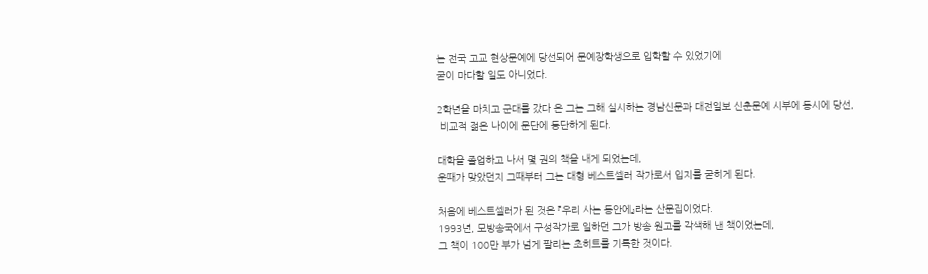는 전국 고교 현상문예에 당선되어 문예장학생으로 입학할 수 있었기에
굳이 마다할 일도 아니었다.

2학년을 마치고 군대를 갔다 온 그는 그해 실시하는 경남신문과 대전일보 신춘문예 시부에 동시에 당선,
 비교적 젊은 나이에 문단에 등단하게 된다.

대학을 졸업하고 나서 몇 권의 책을 내게 되었는데,
운때가 맞았던지 그때부터 그는 대형 베스트셀러 작가로서 입지를 굳히게 된다.

처음에 베스트셀러가 된 것은 『우리 사는 동안에』라는 산문집이었다.
1993년, 모방송국에서 구성작가로 일하던 그가 방송 원고를 각색해 낸 책이었는데,
그 책이 100만 부가 넘게 팔리는 초히트를 기록한 것이다.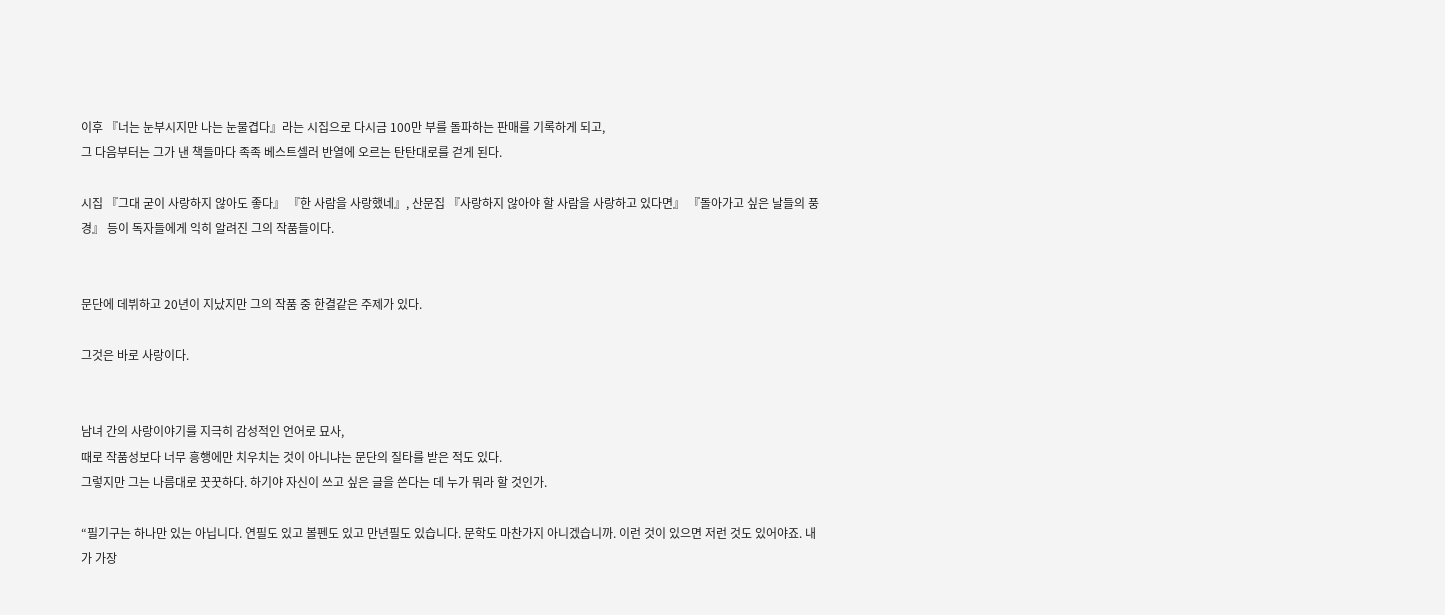이후 『너는 눈부시지만 나는 눈물겹다』라는 시집으로 다시금 100만 부를 돌파하는 판매를 기록하게 되고,
그 다음부터는 그가 낸 책들마다 족족 베스트셀러 반열에 오르는 탄탄대로를 걷게 된다.

시집 『그대 굳이 사랑하지 않아도 좋다』 『한 사람을 사랑했네』, 산문집 『사랑하지 않아야 할 사람을 사랑하고 있다면』 『돌아가고 싶은 날들의 풍경』 등이 독자들에게 익히 알려진 그의 작품들이다.


문단에 데뷔하고 20년이 지났지만 그의 작품 중 한결같은 주제가 있다.

그것은 바로 사랑이다.


남녀 간의 사랑이야기를 지극히 감성적인 언어로 묘사,
때로 작품성보다 너무 흥행에만 치우치는 것이 아니냐는 문단의 질타를 받은 적도 있다.
그렇지만 그는 나름대로 꿋꿋하다. 하기야 자신이 쓰고 싶은 글을 쓴다는 데 누가 뭐라 할 것인가.

“필기구는 하나만 있는 아닙니다. 연필도 있고 볼펜도 있고 만년필도 있습니다. 문학도 마찬가지 아니겠습니까. 이런 것이 있으면 저런 것도 있어야죠. 내가 가장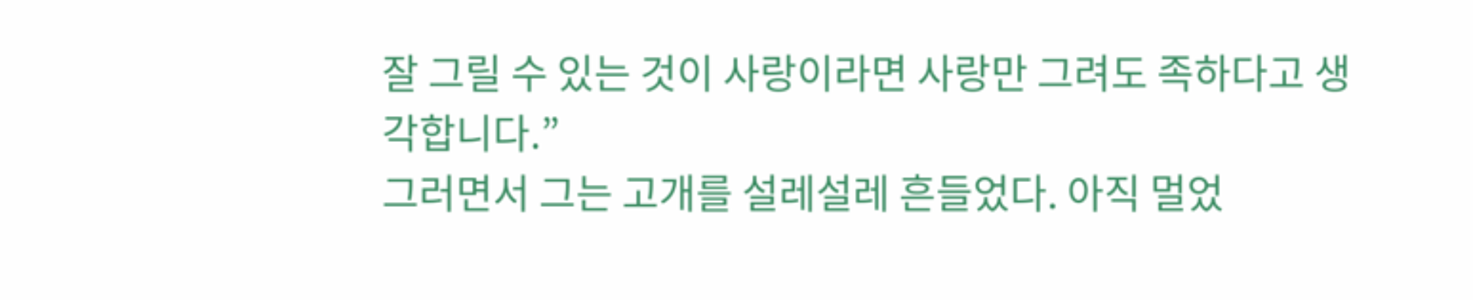잘 그릴 수 있는 것이 사랑이라면 사랑만 그려도 족하다고 생각합니다.”
그러면서 그는 고개를 설레설레 흔들었다. 아직 멀었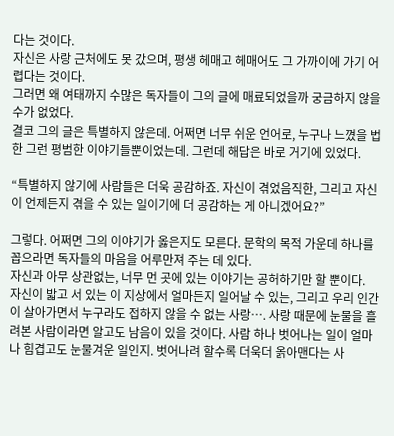다는 것이다.
자신은 사랑 근처에도 못 갔으며, 평생 헤매고 헤매어도 그 가까이에 가기 어렵다는 것이다.
그러면 왜 여태까지 수많은 독자들이 그의 글에 매료되었을까 궁금하지 않을 수가 없었다.
결코 그의 글은 특별하지 않은데. 어쩌면 너무 쉬운 언어로, 누구나 느꼈을 법한 그런 평범한 이야기들뿐이었는데. 그런데 해답은 바로 거기에 있었다.

“특별하지 않기에 사람들은 더욱 공감하죠. 자신이 겪었음직한, 그리고 자신이 언제든지 겪을 수 있는 일이기에 더 공감하는 게 아니겠어요?”

그렇다. 어쩌면 그의 이야기가 옳은지도 모른다. 문학의 목적 가운데 하나를 꼽으라면 독자들의 마음을 어루만져 주는 데 있다.
자신과 아무 상관없는, 너무 먼 곳에 있는 이야기는 공허하기만 할 뿐이다.
자신이 밟고 서 있는 이 지상에서 얼마든지 일어날 수 있는, 그리고 우리 인간이 살아가면서 누구라도 접하지 않을 수 없는 사랑…. 사랑 때문에 눈물을 흘려본 사람이라면 알고도 남음이 있을 것이다. 사람 하나 벗어나는 일이 얼마나 힘겹고도 눈물겨운 일인지. 벗어나려 할수록 더욱더 옭아맨다는 사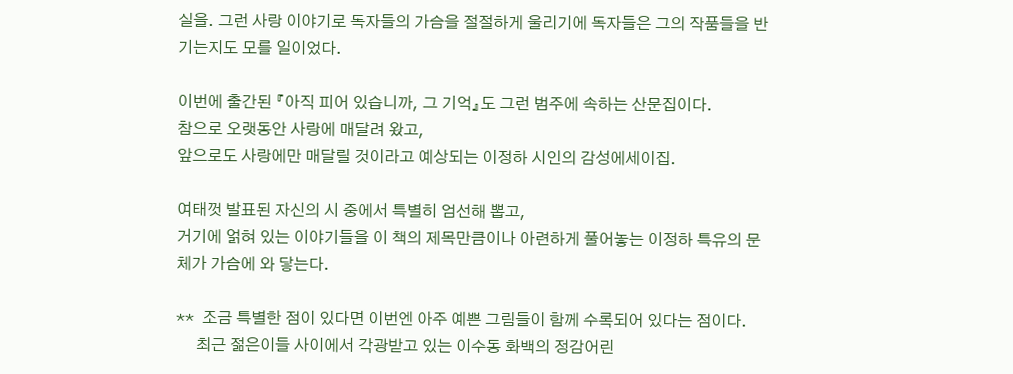실을. 그런 사랑 이야기로 독자들의 가슴을 절절하게 울리기에 독자들은 그의 작품들을 반기는지도 모를 일이었다.

이번에 출간된 『아직 피어 있습니까, 그 기억』도 그런 범주에 속하는 산문집이다.
참으로 오랫동안 사랑에 매달려 왔고,
앞으로도 사랑에만 매달릴 것이라고 예상되는 이정하 시인의 감성에세이집.

여태껏 발표된 자신의 시 중에서 특별히 엄선해 뽑고,
거기에 얽혀 있는 이야기들을 이 책의 제목만큼이나 아련하게 풀어놓는 이정하 특유의 문체가 가슴에 와 닿는다.

**  조금 특별한 점이 있다면 이번엔 아주 예쁜 그림들이 함께 수록되어 있다는 점이다.
     최근 젊은이들 사이에서 각광받고 있는 이수동 화백의 정감어린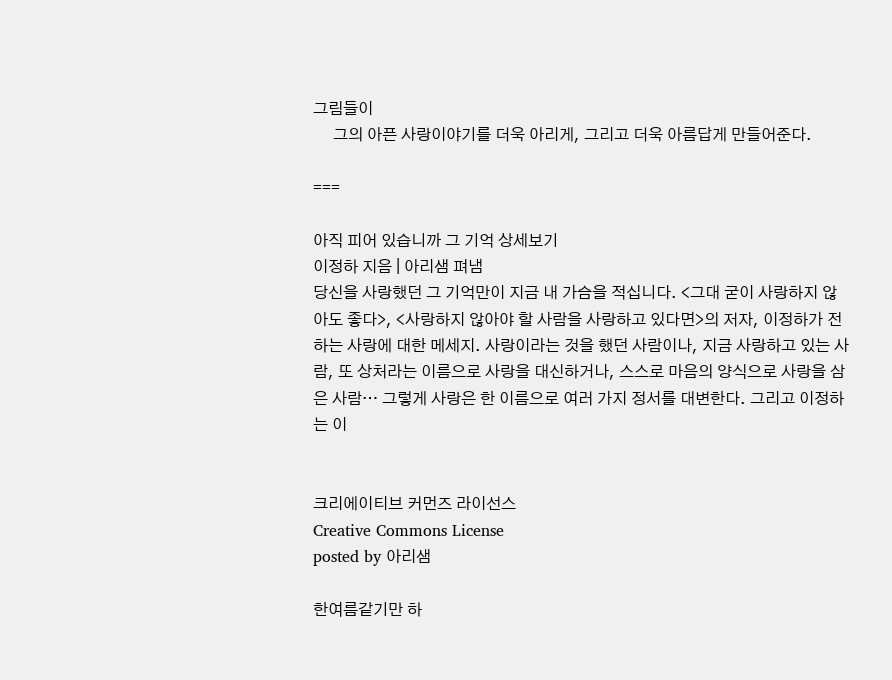그림들이
     그의 아픈 사랑이야기를 더욱 아리게, 그리고 더욱 아름답게 만들어준다.

===

아직 피어 있습니까 그 기억 상세보기
이정하 지음 | 아리샘 펴냄
당신을 사랑했던 그 기억만이 지금 내 가슴을 적십니다. <그대 굳이 사랑하지 않아도 좋다>, <사랑하지 않아야 할 사람을 사랑하고 있다면>의 저자, 이정하가 전하는 사랑에 대한 메세지. 사랑이라는 것을 했던 사람이나, 지금 사랑하고 있는 사람, 또 상처라는 이름으로 사랑을 대신하거나, 스스로 마음의 양식으로 사랑을 삼은 사람… 그렇게 사랑은 한 이름으로 여러 가지 정서를 대변한다. 그리고 이정하는 이


크리에이티브 커먼즈 라이선스
Creative Commons License
posted by 아리샘

한여름같기만 하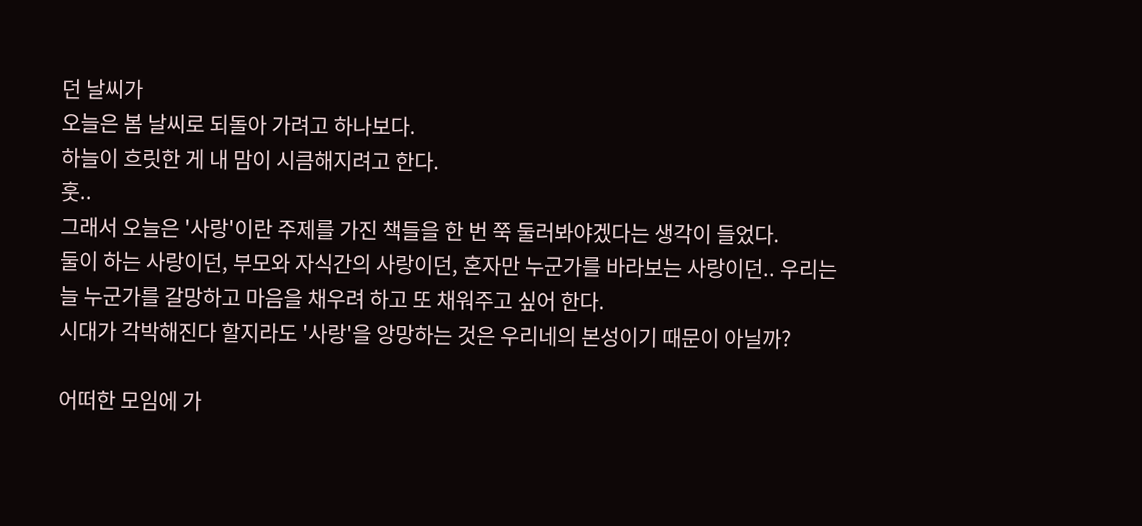던 날씨가
오늘은 봄 날씨로 되돌아 가려고 하나보다.
하늘이 흐릿한 게 내 맘이 시큼해지려고 한다.
훗..
그래서 오늘은 '사랑'이란 주제를 가진 책들을 한 번 쭉 둘러봐야겠다는 생각이 들었다.
둘이 하는 사랑이던, 부모와 자식간의 사랑이던, 혼자만 누군가를 바라보는 사랑이던.. 우리는 늘 누군가를 갈망하고 마음을 채우려 하고 또 채워주고 싶어 한다.
시대가 각박해진다 할지라도 '사랑'을 앙망하는 것은 우리네의 본성이기 때문이 아닐까?

어떠한 모임에 가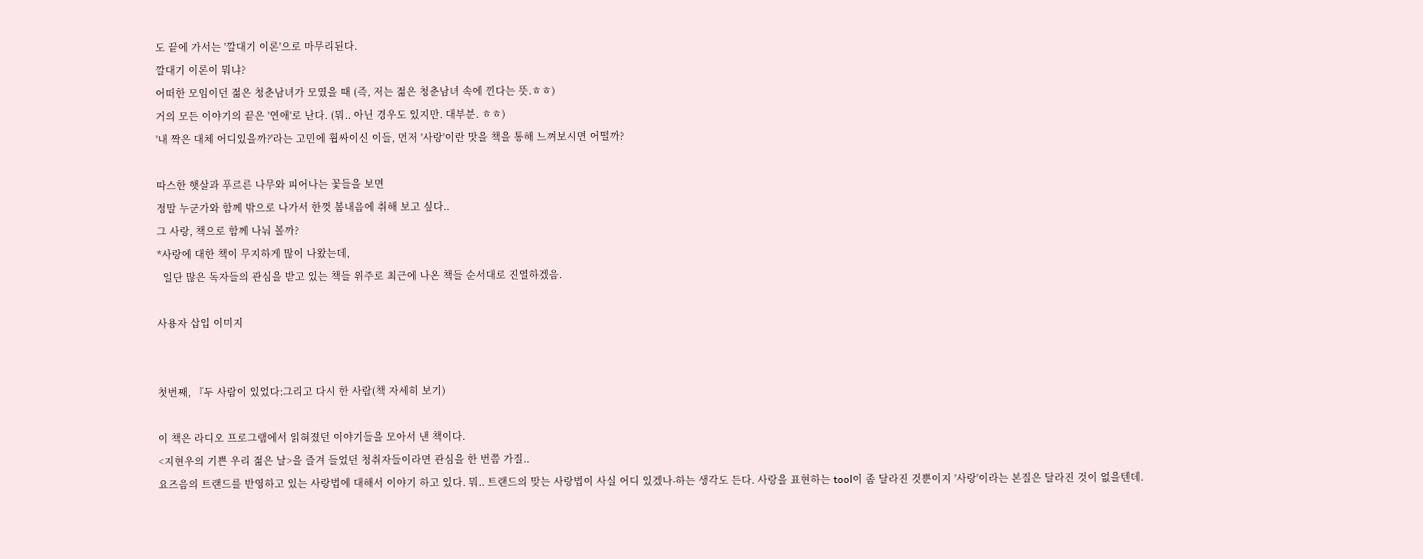도 끝에 가서는 '깔대기 이론'으로 마무리된다.
깔대기 이론이 뭐냐?
어떠한 모임이던 젊은 청춘남녀가 모였을 때 (즉, 저는 젊은 청춘남녀 속에 낀다는 뜻.ㅎㅎ)
거의 모든 이야기의 끝은 '연애'로 난다. (뭐.. 아닌 경우도 있지만. 대부분. ㅎㅎ)
'내 짝은 대체 어디있을까?'라는 고민에 휩싸이신 이들, 먼저 '사랑'이란 맛을 책을 통해 느껴보시면 어떨까?

따스한 햇살과 푸르른 나무와 피어나는 꽃들을 보면
정말 누군가와 함께 밖으로 나가서 한껏 봄내음에 취해 보고 싶다..
그 사랑, 책으로 함께 나눠 볼까?
*사랑에 대한 책이 무지하게 많이 나왔는데,
  일단 많은 독자들의 관심을 받고 있는 책들 위주로 최근에 나온 책들 순서대로 진열하겠음.

사용자 삽입 이미지


첫번째, 『두 사람이 있었다:그리고 다시 한 사람(책 자세히 보기)

이 책은 라디오 프로그램에서 읽혀졌던 이야기들을 모아서 낸 책이다.
<지현우의 기쁜 우리 젊은 날>을 즐겨 들었던 청취자들이라면 관심을 한 번쯤 가질..
요즈음의 트랜드를 반영하고 있는 사랑법에 대해서 이야기 하고 있다. 뭐.. 트랜드의 맞는 사랑법이 사실 어디 있겠나-하는 생각도 든다. 사랑을 표현하는 tool이 좀 달라진 것뿐이지 '사랑'이라는 본질은 달라진 것이 없을텐데.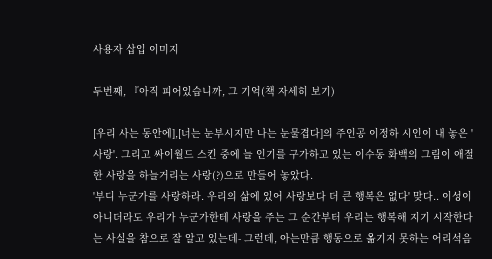사용자 삽입 이미지

두번째, 『아직 피어있습니까, 그 기억(책 자세히 보기)

[우리 사는 동안에],[너는 눈부시지만 나는 눈물겹다]의 주인공 이정하 시인이 내 놓은 '사랑'. 그리고 싸이월드 스킨 중에 늘 인기를 구가하고 있는 이수동 화백의 그림이 애절한 사랑을 하늘거리는 사랑(?)으로 만들어 놓았다.
'부디 누군가를 사랑하라. 우리의 삶에 있어 사랑보다 더 큰 행복은 없다' 맞다.. 이성이 아니더라도 우리가 누군가한테 사랑을 주는 그 순간부터 우리는 행복해 지기 시작한다는 사실을 참으로 잘 알고 있는데- 그런데, 아는만큼 행동으로 옮기지 못하는 어리석음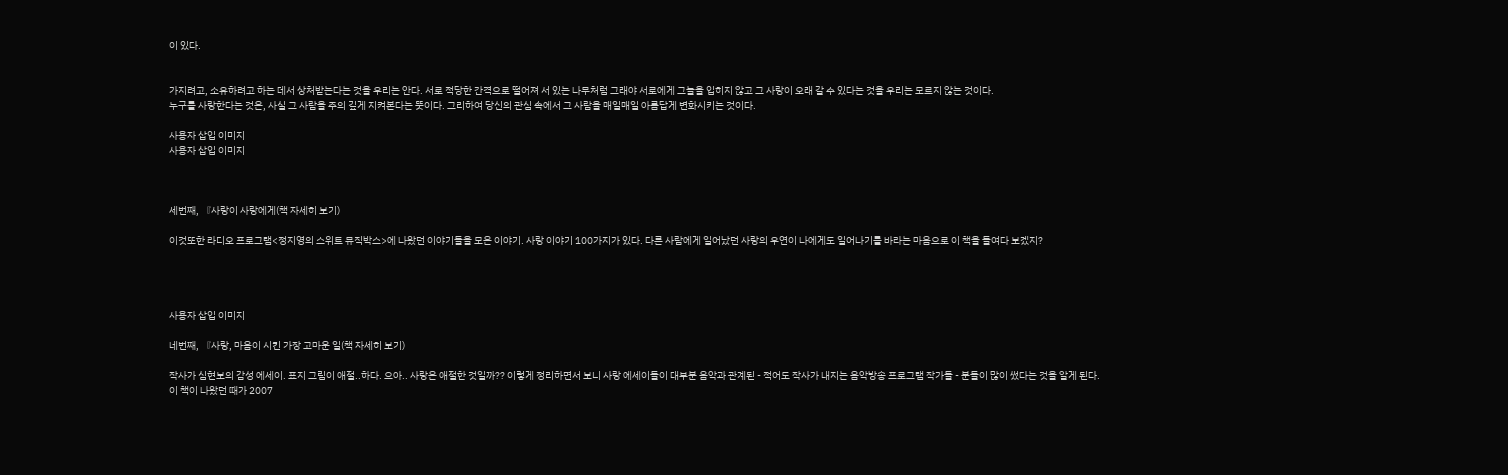이 있다.


가지려고, 소유하려고 하는 데서 상처받는다는 것을 우리는 안다. 서로 적당한 간격으로 떨어져 서 있는 나무처럼 그래야 서로에게 그늘을 입히지 않고 그 사랑이 오래 갈 수 있다는 것을 우리는 모르지 않는 것이다.
누구를 사랑한다는 것은, 사실 그 사람을 주의 깊게 지켜본다는 뜻이다. 그리하여 당신의 관심 속에서 그 사람을 매일매일 아름답게 변화시키는 것이다.

사용자 삽입 이미지
사용자 삽입 이미지



세번째, 『사랑이 사랑에게(책 자세히 보기)

이것또한 라디오 프로그램<정지영의 스위트 뮤직박스>에 나왔던 이야기들을 모은 이야기. 사랑 이야기 100가지가 있다. 다른 사람에게 일어났던 사랑의 우연이 나에게도 일어나기를 바라는 마음으로 이 책을 들여다 보겠지?




사용자 삽입 이미지

네번째, 『사랑, 마음이 시킨 가장 고마운 일(책 자세히 보기)

작사가 심현보의 감성 에세이. 표지 그림이 애절..하다. 으아.. 사랑은 애절한 것일까?? 이렇게 정리하면서 보니 사랑 에세이들이 대부분 음악과 관계된 - 적어도 작사가 내지는 음악방송 프로그램 작가들 - 분들이 많이 썼다는 것을 알게 된다.
이 책이 나왔던 때가 2007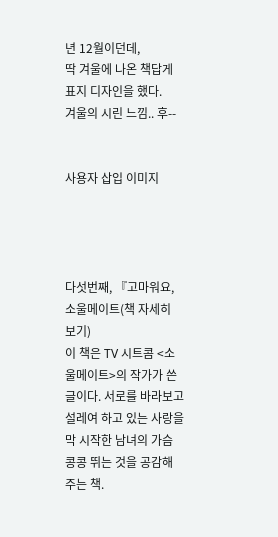년 12월이던데,
딱 겨울에 나온 책답게 표지 디자인을 했다.
겨울의 시린 느낌.. 후--


사용자 삽입 이미지




다섯번째, 『고마워요, 소울메이트(책 자세히 보기)
이 책은 TV 시트콤 <소울메이트>의 작가가 쓴 글이다. 서로를 바라보고 설레여 하고 있는 사랑을 막 시작한 남녀의 가슴 콩콩 뛰는 것을 공감해 주는 책.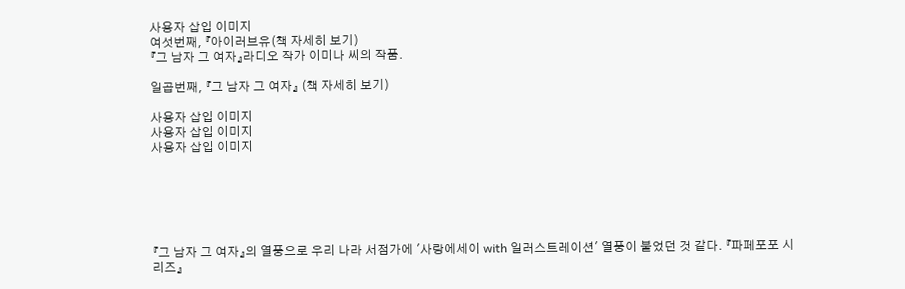사용자 삽입 이미지
여섯번째, 『아이러브유(책 자세히 보기)
『그 남자 그 여자』라디오 작가 이미나 씨의 작품.

일곱번째, 『그 남자 그 여자』 (책 자세히 보기)

사용자 삽입 이미지
사용자 삽입 이미지
사용자 삽입 이미지






『그 남자 그 여자』의 열풍으로 우리 나라 서점가에 '사랑에세이 with 일러스트레이션' 열풍이 불었던 것 같다. 『파페포포 시리즈』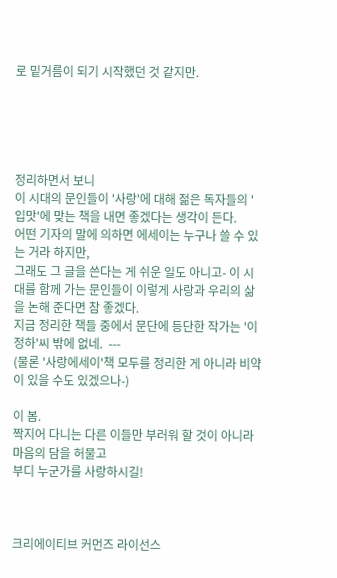로 밑거름이 되기 시작했던 것 같지만.





정리하면서 보니
이 시대의 문인들이 '사랑'에 대해 젊은 독자들의 '입맛'에 맞는 책을 내면 좋겠다는 생각이 든다.
어떤 기자의 말에 의하면 에세이는 누구나 쓸 수 있는 거라 하지만,
그래도 그 글을 쓴다는 게 쉬운 일도 아니고- 이 시대를 함께 가는 문인들이 이렇게 사랑과 우리의 삶을 논해 준다면 참 좋겠다.
지금 정리한 책들 중에서 문단에 등단한 작가는 '이정하'씨 밖에 없네.  ---
(물론 '사랑에세이'책 모두를 정리한 게 아니라 비약이 있을 수도 있겠으나-)

이 봄.
짝지어 다니는 다른 이들만 부러워 할 것이 아니라
마음의 담을 허물고
부디 누군가를 사랑하시길!



크리에이티브 커먼즈 라이선스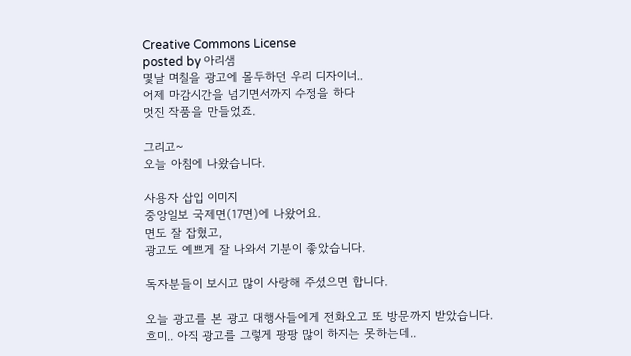Creative Commons License
posted by 아리샘
몇날 며칠을 광고에 몰두하던 우리 디자이너..
어제 마감시간을 넘기면서까지 수정을 하다
멋진 작품을 만들었죠.

그리고~
오늘 아침에 나왔습니다.

사용자 삽입 이미지
중앙일보 국제면(17면)에 나왔어요.
면도 잘 잡혔고,
광고도 예쁘게 잘 나와서 기분이 좋았습니다.

독자분들이 보시고 많이 사랑해 주셨으면 합니다.

오늘 광고를 본 광고 대행사들에게 전화오고 또 방문까지 받았습니다.
흐미.. 아직 광고를 그렇게 팡팡 많이 하지는 못하는데..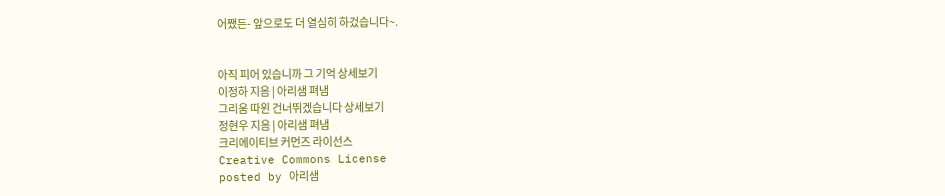어쨌든- 앞으로도 더 열심히 하겄습니다~.


아직 피어 있습니까 그 기억 상세보기
이정하 지음 | 아리샘 펴냄
그리움 따윈 건너뛰겠습니다 상세보기
정현우 지음 | 아리샘 펴냄
크리에이티브 커먼즈 라이선스
Creative Commons License
posted by 아리샘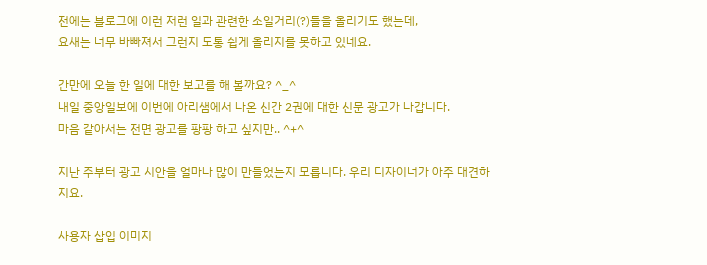전에는 블로그에 이런 저런 일과 관련한 소일거리(?)들을 올리기도 했는데,
요새는 너무 바빠져서 그런지 도통 쉽게 올리지를 못하고 있네요.

간만에 오늘 한 일에 대한 보고를 해 볼까요? ^_^
내일 중앙일보에 이번에 아리샘에서 나온 신간 2권에 대한 신문 광고가 나갑니다.
마음 같아서는 전면 광고를 팡팡 하고 싶지만.. ^+^

지난 주부터 광고 시안을 얼마나 많이 만들었는지 모릅니다. 우리 디자이너가 아주 대견하지요.

사용자 삽입 이미지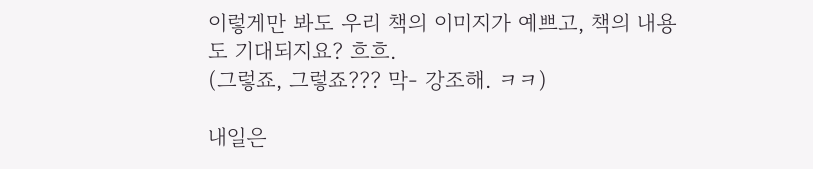이렇게만 봐도 우리 책의 이미지가 예쁘고, 책의 내용도 기대되지요? 흐흐.
(그렇죠, 그렇죠??? 막- 강조해. ㅋㅋ)

내일은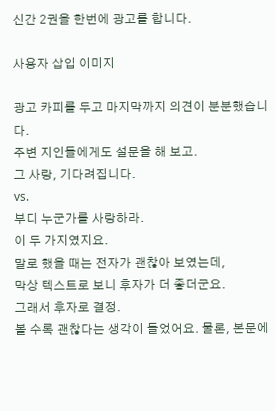신간 2권을 한번에 광고를 합니다.

사용자 삽입 이미지

광고 카피를 두고 마지막까지 의견이 분분했습니다.
주변 지인들에게도 설문을 해 보고.
그 사랑, 기다려집니다.
vs.
부디 누군가를 사랑하라.
이 두 가지였지요.
말로 했을 때는 전자가 괜찮아 보였는데,
막상 텍스트로 보니 후자가 더 좋더군요.
그래서 후자로 결정.
볼 수록 괜찮다는 생각이 들었어요. 물론, 본문에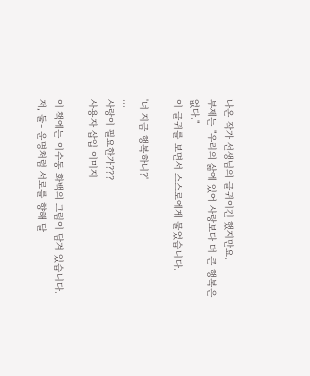나온 작가 선생님의 글귀이긴 했지만요.
부제는 "우리의 삶에 있어 사랑보다 더 큰 행복은 없다."
이 글귀를 보면서 스스로에게 물었습니다.

'너 지금 행복하니?'
...
사랑이 필요한가???
사용자 삽입 이미지

이 책에는 이수동 화백의 그림이 담겨 있습니다.
저, 둘- 운명처럼 서로를 향해 달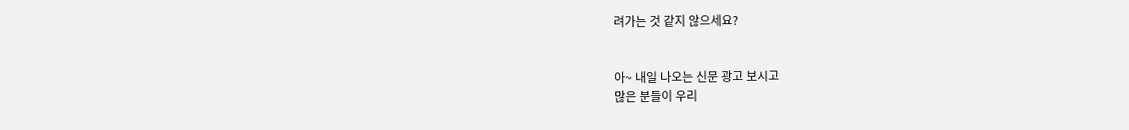려가는 것 같지 않으세요?


아~ 내일 나오는 신문 광고 보시고
많은 분들이 우리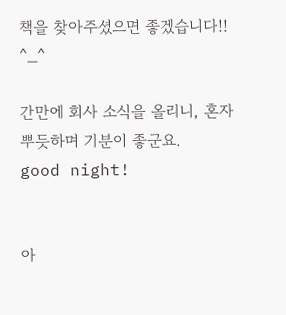책을 찾아주셨으면 좋겠습니다!! ^_^

간만에 회사 소식을 올리니, 혼자 뿌듯하며 기분이 좋군요.
good night!


아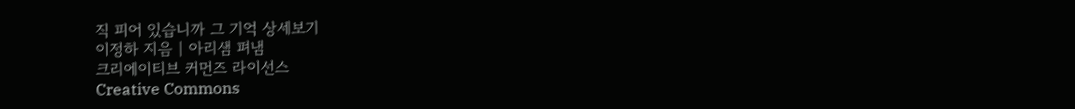직 피어 있습니까 그 기억 상세보기
이정하 지음 | 아리샘 펴냄
크리에이티브 커먼즈 라이선스
Creative Commons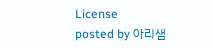License
posted by 아리샘